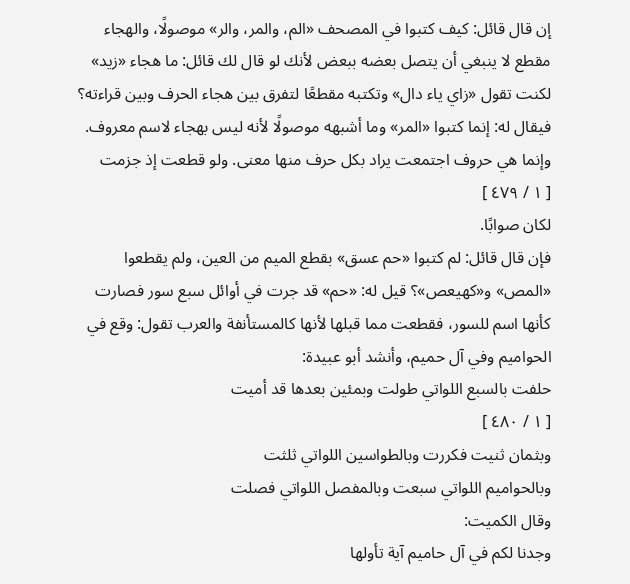إن قال قائل: كيف كتبوا في المصحف «الم، والمر، والر» موصولًا، والهجاء مقطع لا ينبغي أن يتصل بعضه ببعض لأنك لو قال لك قائل: ما هجاء «زيد» لكنت تقول «زاي ياء دال» وتكتبه مقطعًا لتفرق بين هجاء الحرف وبين قراءته؟ فيقال له: إنما كتبوا «المر» وما أشبهه موصولًا لأنه ليس بهجاء لاسم معروف. وإنما هي حروف اجتمعت يراد بكل حرف منها معنى. ولو قطعت إذ جزمت
[ ١ / ٤٧٩ ]
لكان صوابًا.
فإن قال قائل: لم كتبوا «حم عسق» بقطع الميم من العين، ولم يقطعوا «المص» و«كهيعص»؟ قيل له: «حم» قد جرت في أوائل سبع سور فصارت كأنها اسم للسور، فقطعت مما قبلها لأنها كالمستأنفة والعرب تقول: وقع في الحواميم وفي آل حميم، وأنشد أبو عبيدة:
حلفت بالسبع اللواتي طولت وبمئين بعدها قد أميت
[ ١ / ٤٨٠ ]
وبثمان ثنيت فكررت وبالطواسين اللواتي ثلثت
وبالحواميم اللواتي سبعت وبالمفصل اللواتي فصلت
وقال الكميت:
وجدنا لكم في آل حاميم آية تأولها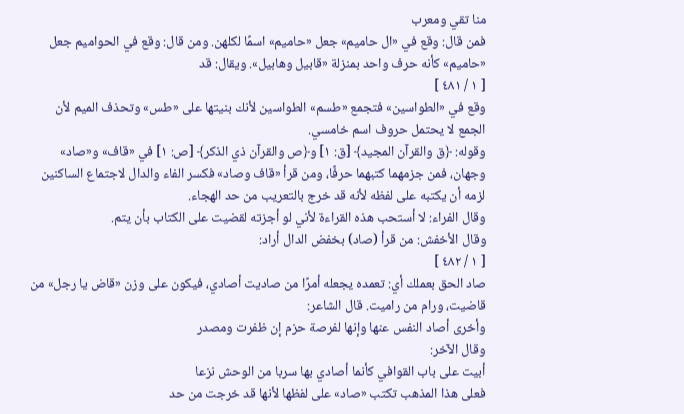منا تقي ومعرب
فمن قال: وقع في «ال حاميم» جعل «حاميم» اسمًا لكلهن. ومن قال: وقع في الحواميم جعل «حاميم» كأنه حرف واحد بمنزلة «قابيل وهابيل». ويقال: قد
[ ١ / ٤٨١ ]
وقع في «الطواسين» فتجمع «طسم» الطواسين لأنك بنيتها على «طس» وتحذف الميم لأن الجمع لا يحتمل حروف اسم خامسي.
وقوله: ﴿ق والقرآن المجيد﴾ [ق: ١] و﴿ص والقرآن ذي الذكر﴾ [ص: ١] في «قاف» و«صاد» وجهان، فمن جزمهما كتبهما حرفًا، ومن قرأ «قاف وصاد» فكسر الفاء والدال لاجتماع الساكنين لزمه أن يكتبه على لفظه لأنه قد خرج بالتعريب من حد الهجاء.
وقال الفراء: لا أستحب هذه القراءة لأني لو أجزته لقضيت على الكتاب بأن يتم.
وقال الأخفش: من قرأ (صاد) بخفض الدال أراد:
[ ١ / ٤٨٢ ]
صاد الحق بعملك أي: تعمده يجعله أمرًا من صاديت أصادي، فيكون على وزن «قاض يا رجل» من قاضيت، ورام من راميت. قال الشاعر:
وأخرى أصاد النفس عنها وإنها لفرصة حزم إن ظفرت ومصدر
وقال الآخر:
أبيت على باب القوافي كأنما أصادي بها سربا من الوحش نزعا
فعلى هذا المذهب تكتب «صاد» على لفظها لأنها قد خرجت من حد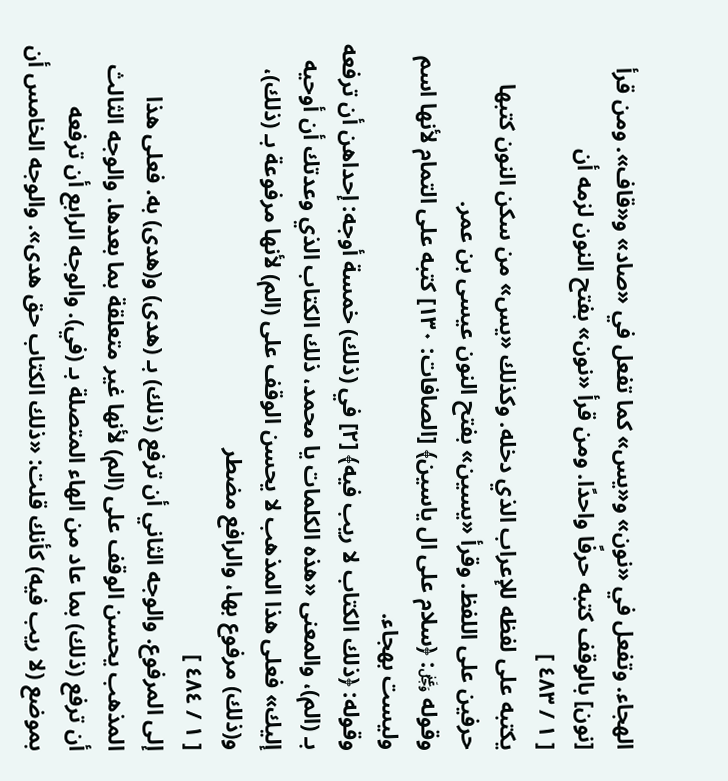الهجاء. وتفعل في «نون» و«يس» كما تفعل في «صاد» و«قاف». ومن قرأ [نون] بالوقف كتبه حرفًا واحدًا. ومن قرأ «نون» بفتح النون لزمه أن
[ ١ / ٤٨٣ ]
يكتبه على لفظه للإعراب الذي دخله. وكذلك «يس» من سكن النون كتبها حرفين على اللفظ. وقرأ «يسين» بفتح النون عيسى بن عمر.
وقوله ﷿: ﴿سلام على ال ياسين﴾ [الصافات: ١٣٠] كتبه على التمام لأنها اسم وليست بهجاء.
وقوله: ﴿ذلك الكتاب لا ريب فيه﴾ [٢] في (ذلك) خمسة أوجه: إحداهن أن ترفعه بـ (الم)، والمعنى «هذه الكلمات يا محمد، ذلك الكتاب الذي وعدتك أن أوحيه إليك» فعلى هذا المذهب لا يحسن الوقف على (الم) لأنها مرفوعة بـ (ذلك)، و(ذلك) مرفوع بها، والرافع مضطر
[ ١ / ٤٨٤ ]
إلى المرفوع. والوجه الثاني أن ترفع (ذلك) بـ (هدى) و(هدى) به. فعلى هذا المذهب يحسن الوقف على (الم) لأنها غير متعلقة بما بعدها. والوجه الثالث أن ترفع (ذلك) بما عاد من الهاء المتصلة بـ (في). والوجه الرابع أن ترفعه بموضع (لا ريب فيه) كأنك قلت: «ذلك الكتاب حق هدى». والوجه الخامس أن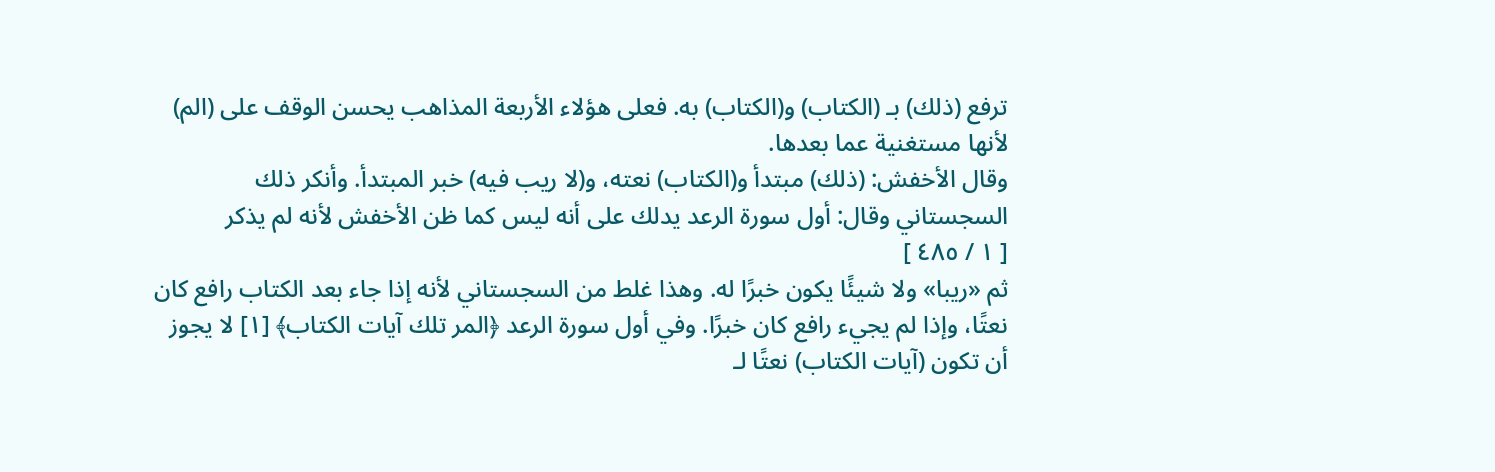ترفع (ذلك) بـ (الكتاب) و(الكتاب) به. فعلى هؤلاء الأربعة المذاهب يحسن الوقف على (الم) لأنها مستغنية عما بعدها.
وقال الأخفش: (ذلك) مبتدأ و(الكتاب) نعته، و(لا ريب فيه) خبر المبتدأ. وأنكر ذلك السجستاني وقال: أول سورة الرعد يدلك على أنه ليس كما ظن الأخفش لأنه لم يذكر
[ ١ / ٤٨٥ ]
ثم «ريبا» ولا شيئًا يكون خبرًا له. وهذا غلط من السجستاني لأنه إذا جاء بعد الكتاب رافع كان نعتًا، وإذا لم يجيء رافع كان خبرًا. وفي أول سورة الرعد ﴿المر تلك آيات الكتاب﴾ [١] لا يجوز أن تكون (آيات الكتاب) نعتًا لـ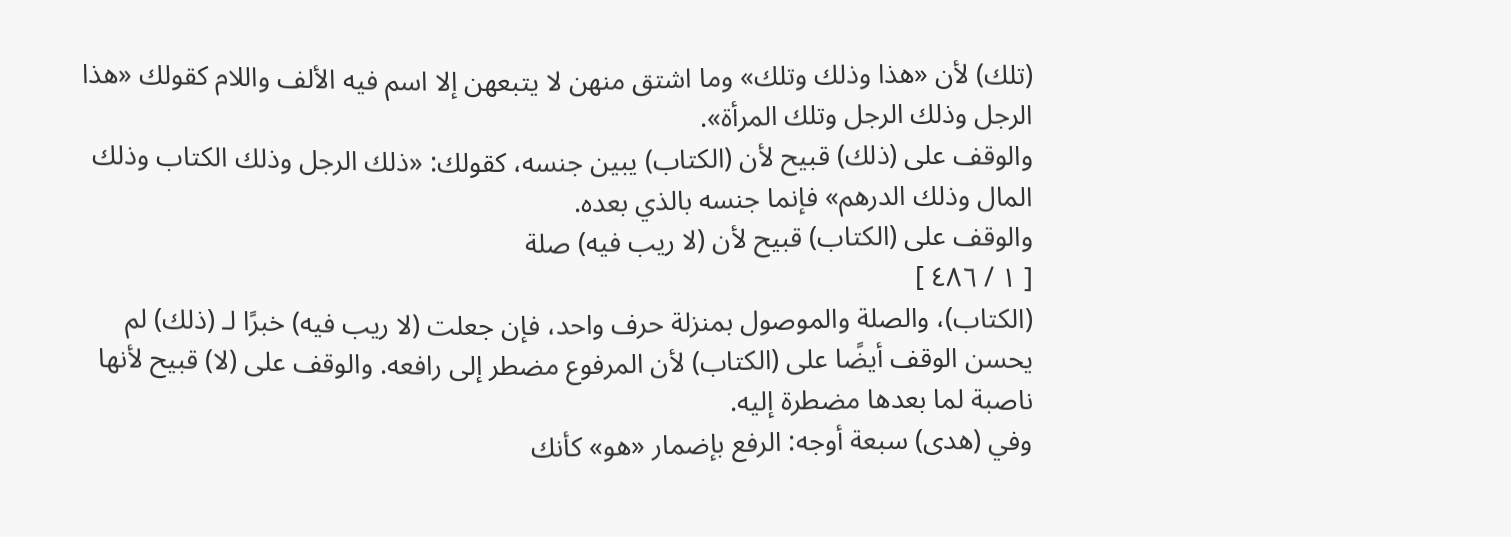(تلك) لأن «هذا وذلك وتلك» وما اشتق منهن لا يتبعهن إلا اسم فيه الألف واللام كقولك «هذا الرجل وذلك الرجل وتلك المرأة».
والوقف على (ذلك) قبيح لأن (الكتاب) يبين جنسه، كقولك: «ذلك الرجل وذلك الكتاب وذلك المال وذلك الدرهم» فإنما جنسه بالذي بعده.
والوقف على (الكتاب) قبيح لأن (لا ريب فيه) صلة
[ ١ / ٤٨٦ ]
(الكتاب)، والصلة والموصول بمنزلة حرف واحد، فإن جعلت (لا ريب فيه) خبرًا لـ (ذلك) لم يحسن الوقف أيضًا على (الكتاب) لأن المرفوع مضطر إلى رافعه. والوقف على (لا) قبيح لأنها ناصبة لما بعدها مضطرة إليه.
وفي (هدى) سبعة أوجه: الرفع بإضمار «هو» كأنك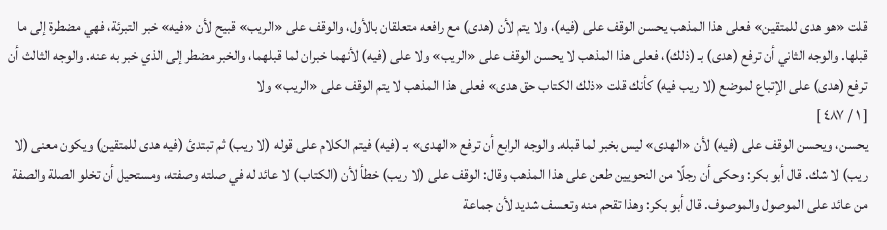قلت «هو هدى للمتقين» فعلى هذا المذهب يحسن الوقف على (فيه)، ولا يتم لأن (هدى) مع رافعه متعلقان بالأول، والوقف على «الريب» قبيح لأن «فيه» خبر التبرئة، فهي مضطرة إلى ما قبلها. والوجه الثاني أن ترفع (هدى) بـ (ذلك)، فعلى هذا المذهب لا يحسن الوقف على «الريب» ولا على (فيه) لأنهما خبران لما قبلهما، والخبر مضطر إلى الذي خبر به عنه. والوجه الثالث أن ترفع (هدى) على الإتباع لموضع (لا ريب فيه) كأنك قلت «ذلك الكتاب حق هدى» فعلى هذا المذهب لا يتم الوقف على «الريب» ولا
[ ١ / ٤٨٧ ]
يحسن، ويحسن الوقف على (فيه) لأن «الهدى» ليس بخبر لما قبله. والوجه الرابع أن ترفع «الهدى» بـ (فيه) فيتم الكلام على قوله (لا ريب) ثم تبتدئ (فيه هدى للمتقين) ويكون معنى (لا ريب) لا شك. قال أبو بكر: وحكى أن رجلًا من النحويين طعن على هذا المذهب وقال: الوقف على (لا ريب) خطأ لأن (الكتاب) لا عائد له في صلته وصفته، ومستحيل أن تخلو الصلة والصفة من عائد على الموصول والموصوف. قال أبو بكر: وهذا تقحم منه وتعسف شديد لأن جماعة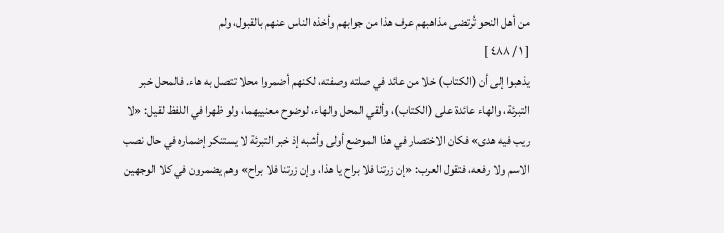من أهل النحو تُرتضى مذاهبهم عرف هذا من جوابهم وأخذه الناس عنهم بالقبول، ولم
[ ١ / ٤٨٨ ]
يذهبوا إلى أن (الكتاب) خلا من عائد في صلته وصفته، لكنهم أضمروا محلا تتصل به هاء. فالمحل خبر التبرئة، والهاء عائدة على (الكتاب)، وألقي المحل والهاء، لوضوح معنييهما، ولو ظهرا في اللفظ لقيل: «لا ريب فيه هدى» فكان الاختصار في هذا الموضع أولى وأشبه إذ خبر التبرئة لا يستنكر إضماره في حال نصب الاسم ولا رفعه، فتقول العرب: «إن زرتنا فلا براح يا هذا، وإن زرتنا فلا براح» وهم يضمرون في كلا الوجهين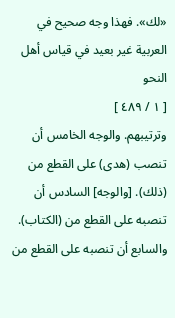«لك». فهذا وجه صحيح في العربية غير بعيد في قياس أهل النحو
[ ١ / ٤٨٩ ]
وترتيبهم. والوجه الخامس أن تنصب (هدى) على القطع من (ذلك). [والوجه] السادس أن تنصبه على القطع من (الكتاب). والسابع أن تنصبه على القطع من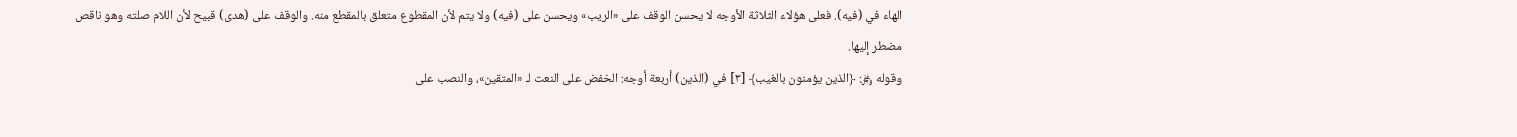الهاء في (فيه). فعلى هؤلاء الثلاثة الأوجه لا يحسن الوقف على «الريب» ويحسن على (فيه) ولا يتم لأن المقطوع متعلق بالمقطع منه. والوقف على (هدى) قبيح لأن اللام صلته وهو ناقص مضطر إليها.
وقوله ﷿: ﴿الذين يؤمنون بالغيب﴾ [٣] في (الذين) أربعة أوجه: الخفض على النعت لـ «المتقين»، والنصب على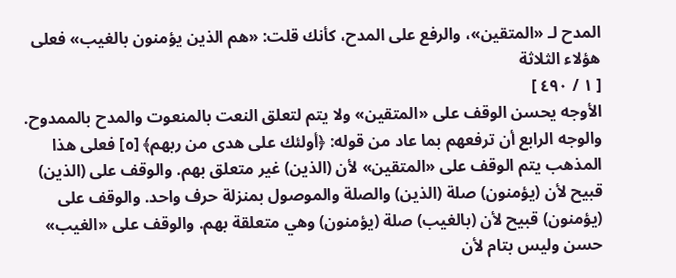المدح لـ «المتقين»، والرفع على المدح، كأنك قلت: «هم الذين يؤمنون بالغيب» فعلى هؤلاء الثلاثة
[ ١ / ٤٩٠ ]
الأوجه يحسن الوقف على «المتقين» ولا يتم لتعلق النعت بالمنعوت والمدح بالممدوح. والوجه الرابع أن ترفعهم بما عاد من قوله: ﴿أولئك على هدى من ربهم﴾ [٥] فعلى هذا المذهب يتم الوقف على «المتقين» لأن (الذين) غير متعلق بهم. والوقف على (الذين) قبيح لأن (يؤمنون) صلة (الذين) والصلة والموصول بمنزلة حرف واحد. والوقف على (يؤمنون) قبيح لأن (بالغيب) صلة (يؤمنون) وهي متعلقة بهم. والوقف على «الغيب» حسن وليس بتام لأن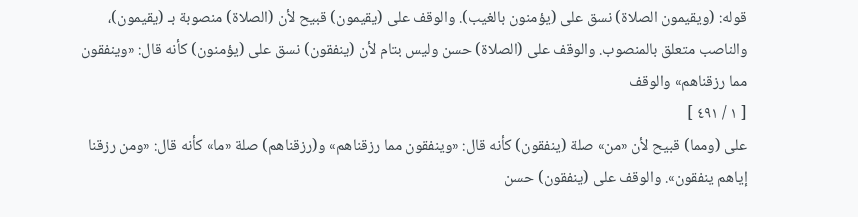قوله: (ويقيمون الصلاة) نسق على (يؤمنون بالغيب). والوقف على (يقيمون) قبيح لأن (الصلاة) منصوبة بـ (يقيمون)، والناصب متعلق بالمنصوب. والوقف على (الصلاة) حسن وليس بتام لأن (ينفقون) نسق على (يؤمنون) كأنه قال: «وينفقون مما رزقناهم» والوقف
[ ١ / ٤٩١ ]
على (ومما) قبيح لأن «من» صلة (ينفقون) كأنه قال: «وينفقون مما رزقناهم» و(رزقناهم) صلة «ما» كأنه قال: «ومن رزقنا إياهم ينفقون». والوقف على (ينفقون) حسن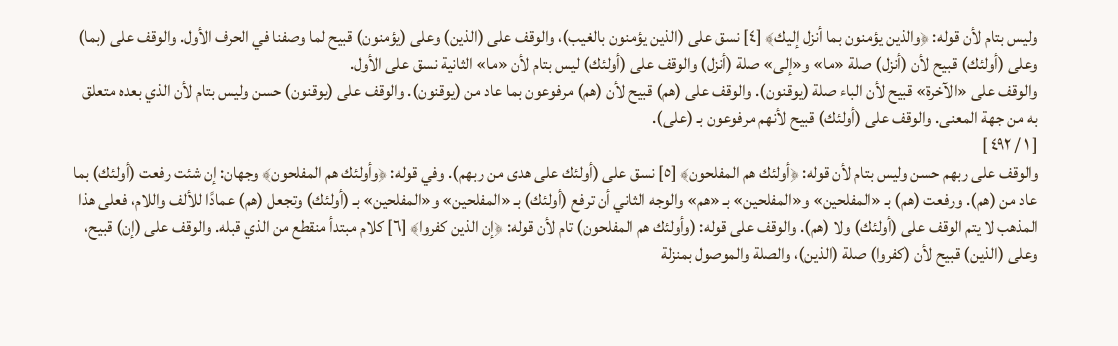وليس بتام لأن قوله: ﴿والذين يؤمنون بما أنزل إليك﴾ [٤] نسق على (الذين يؤمنون بالغيب)، والوقف على (الذين) وعلى (يؤمنون) قبيح لما وصفنا في الحرف الأول. والوقف على (بما) وعلى (أولئك) قبيح لأن (أنزل) صلة «ما» و«إلى» صلة (أنزل) والوقف على (أولئك) ليس بتام لأن «ما» الثانية نسق على الأول.
والوقف على «الآخرة» قبيح لأن الباء صلة (يوقنون). والوقف على (هم) قبيح لأن (هم) مرفوعون بما عاد من (يوقنون). والوقف على (يوقنون) حسن وليس بتام لأن الذي بعده متعلق به من جهة المعنى. والوقف على (أولئك) قبيح لأنهم مرفوعون بـ (على).
[ ١ / ٤٩٢ ]
والوقف على ربهم حسن وليس بتام لأن قوله: ﴿أولئك هم المفلحون﴾ [٥] نسق على (أولئك على هدى من ربهم). وفي قوله: ﴿وأولئك هم المفلحون﴾ وجهان: إن شئت رفعت (أولئك) بما عاد من (هم). ورفعت (هم) بـ «المفلحين» و«المفلحين» بـ «هم» والوجه الثاني أن ترفع (أولئك) بـ «المفلحين» و«المفلحين» بـ (أولئك) وتجعل (هم) عمادًا للألف واللام، فعلى هذا المذهب لا يتم الوقف على (أولئك) ولا (هم). والوقف على قوله: (وأولئك هم المفلحون) تام لأن قوله: ﴿إن الذين كفروا﴾ [٦] كلام مبتدأ منقطع من الذي قبله. والوقف على (إن) قبيح، وعلى (الذين) قبيح لأن (كفروا) صلة (الذين)، والصلة والموصول بمنزلة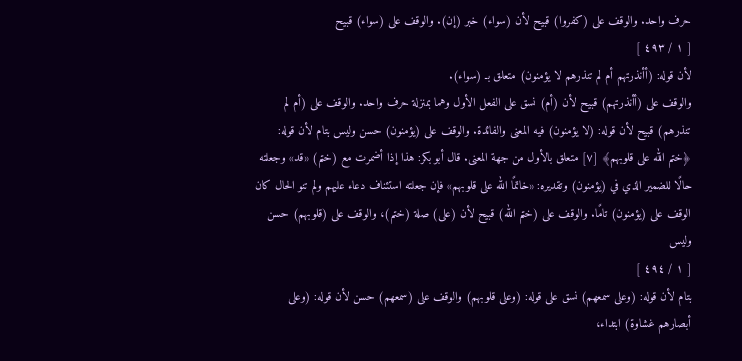حرف واحد. والوقف على (كفروا) قبيح لأن (سواء) خبر (إن). والوقف على (سواء) قبيح
[ ١ / ٤٩٣ ]
لأن قوله: (أأنذرتهم أم لم تنذرهم لا يؤمنون) متعلق بـ (سواء).
والوقف على (أأنذرتهم) قبيح لأن (أم) نسق على الفعل الأول وهما بمنزلة حرف واحد. والوقف على (أم لم تنذرهم) قبيح لأن قوله: (لا يؤمنون) فيه المعنى والفائدة. والوقف على (يؤمنون) حسن وليس بتام لأن قوله: ﴿ختم الله على قلوبهم﴾ [٧] متعلق بالأول من جهة المعنى. قال أبو بكر: هذا إذا أضمرت مع (ختم) «قد» وجعلته حالًا للضمير الذي في (يؤمنون) وتقديره: «خاتمًا الله على قلوبهم» فإن جعلته استئناف دعاء عليهم ولم تنو الحال كان الوقف على (يؤمنون) تامًا. والوقف على (ختم الله) قبيح لأن (على) صلة (ختم)، والوقف على (قلوبهم) حسن وليس
[ ١ / ٤٩٤ ]
بتام لأن قوله: (وعلى سمعهم) نسق على قوله: (وعلى قلوبهم) والوقف على (سمعهم) حسن لأن قوله: (وعلى أبصارهم غشاوة) ابتداء،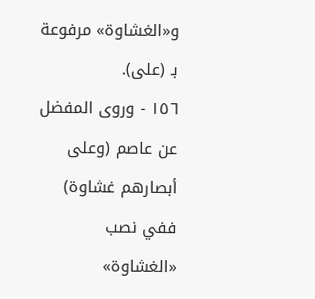و«الغشاوة» مرفوعة بـ (على).
١٥٦ - وروى المفضل عن عاصم (وعلى أبصارهم غشاوة) ففي نصب «الغشاوة»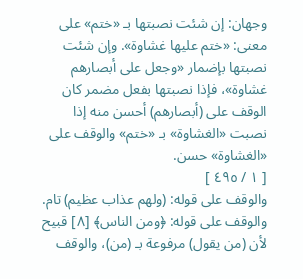وجهان: إن شئت نصبتها بـ «ختم» على معنى: «ختم عليها غشاوة». وإن شئت نصبتها بإضمار «وجعل على أبصارهم غشاوة»، فإذا نصبتها بفعل مضمر كان الوقف على (أبصارهم) أحسن منه إذا نصبت «الغشاوة» بـ «ختم» والوقف على «الغشاوة» حسن.
[ ١ / ٤٩٥ ]
والوقف على قوله: (ولهم عذاب عظيم) تام.
والوقف على قوله: ﴿ومن الناس﴾ [٨] قبيح لأن (من يقول) مرفوعة بـ (من)، والوقف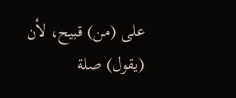على (من) قبيح، لأن (يقول) صلة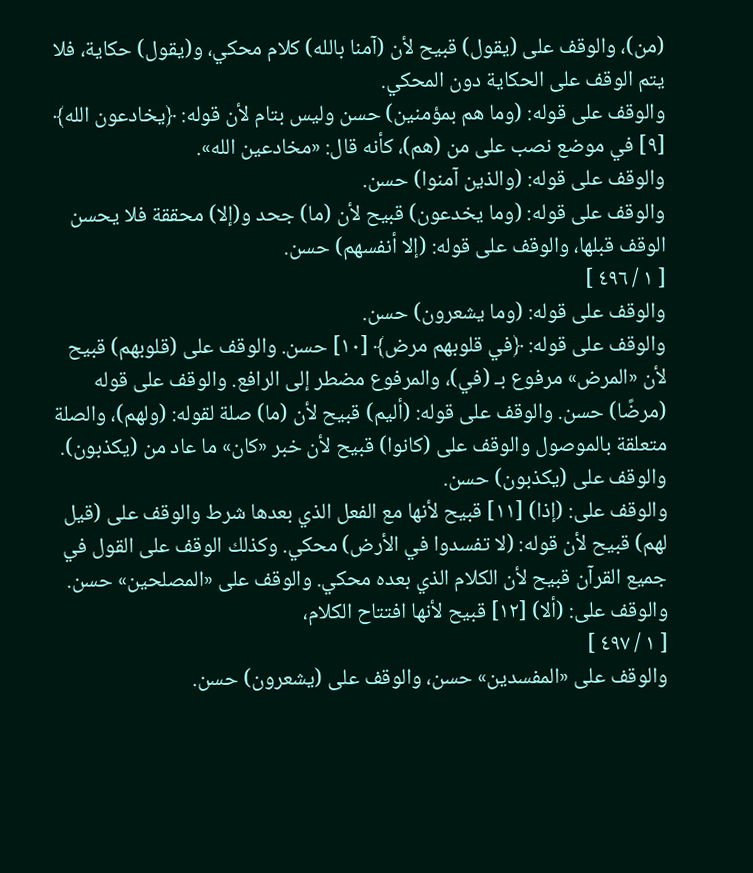(من)، والوقف على (يقول) قبيح لأن (آمنا بالله) كلام محكي، و(يقول) حكاية، فلا يتم الوقف على الحكاية دون المحكي.
والوقف على قوله: (وما هم بمؤمنين) حسن وليس بتام لأن قوله: ﴿يخادعون الله﴾ [٩] في موضع نصب على من (هم)، كأنه قال: «مخادعين الله».
والوقف على قوله: (والذين آمنوا) حسن.
والوقف على قوله: (وما يخدعون) قبيح لأن (ما) جحد و(إلا) محققة فلا يحسن الوقف قبلها، والوقف على قوله: (إلا أنفسهم) حسن.
[ ١ / ٤٩٦ ]
والوقف على قوله: (وما يشعرون) حسن.
والوقف على قوله: ﴿في قلوبهم مرض﴾ [١٠] حسن. والوقف على (قلوبهم) قبيح لأن «المرض» مرفوع بـ (في)، والمرفوع مضطر إلى الرافع. والوقف على قوله (مرضًا) حسن. والوقف على قوله: (أليم) قبيح لأن (ما) صلة لقوله: (ولهم)، والصلة متعلقة بالموصول والوقف على (كانوا) قبيح لأن خبر «كان» ما عاد من (يكذبون). والوقف على (يكذبون) حسن.
والوقف على: (إذا) [١١] قبيح لأنها مع الفعل الذي بعدها شرط والوقف على (قيل لهم) قبيح لأن قوله: (لا تفسدوا في الأرض) محكي. وكذلك الوقف على القول في جميع القرآن قبيح لأن الكلام الذي بعده محكي. والوقف على «المصلحين» حسن.
والوقف على: (ألا) [١٢] قبيح لأنها افتتاح الكلام،
[ ١ / ٤٩٧ ]
والوقف على «المفسدين» حسن، والوقف على (يشعرون) حسن.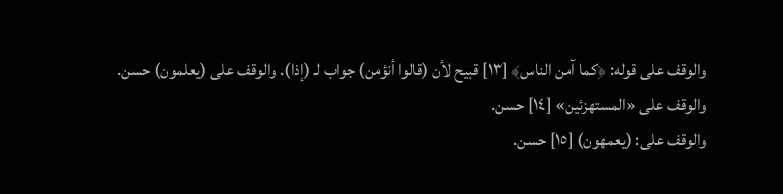والوقف على قوله: ﴿كما آمن الناس﴾ [١٣] قبيح لأن (قالوا أنؤمن) جواب لـ (إذا). والوقف على (يعلمون) حسن.
والوقف على «المستهزئين» [١٤] حسن.
والوقف على: (يعمهون) [١٥] حسن.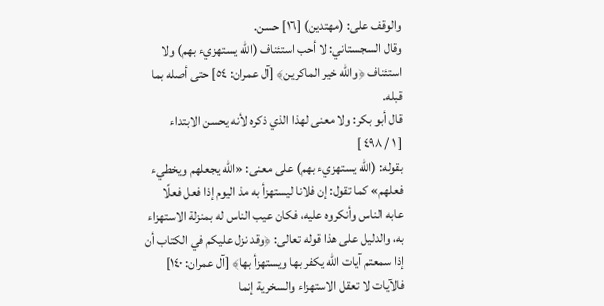والوقف على: (مهتدين) [١٦] حسن.
وقال السجستاني: لا أحب استئناف (الله يستهزيء بهم) ولا استئناف ﴿والله خير الماكرين﴾ [آل عمران: ٥٤] حتى أصله بما قبله.
قال أبو بكر: ولا معنى لهذا الذي ذكره لأنه يحسن الابتداء
[ ١ / ٤٩٨ ]
بقوله: (الله يستهزيء بهم) على معنى: «الله يجعلهم ويخطيء فعلهم» كما تقول: إن فلانا ليستهزأ به مذ اليوم إذا فعل فعلًا عابه الناس وأنكروه عليه، فكان عيب الناس له بمنزلة الاستهزاء به، والدليل على هذا قوله تعالى: ﴿وقد نزل عليكم في الكتاب أن إذا سمعتم آيات الله يكفر بها ويستهزأ بها﴾ [آل عمران: ١٤٠] فالآيات لا تعقل الاستهزاء والسخرية إنما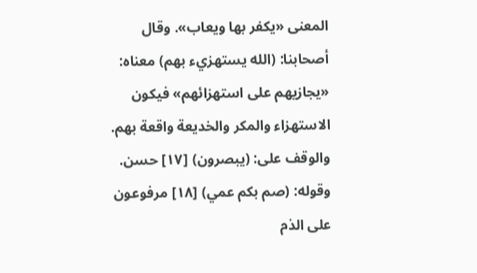المعنى «يكفر بها ويعاب». وقال أصحابنا: (الله يستهزيء بهم) معناه: «يجازيهم على استهزائهم» فيكون الاستهزاء والمكر والخديعة واقعة بهم.
والوقف على: (يبصرون) [١٧] حسن.
وقوله: (صم بكم عمي) [١٨] مرفوعون على الذم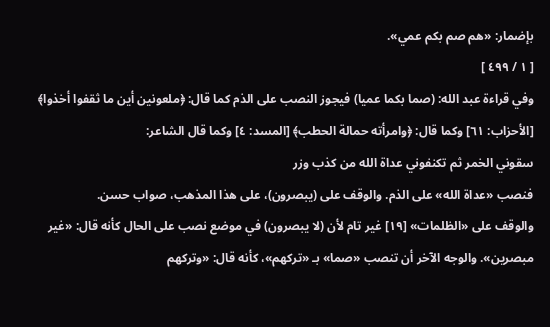بإضمار: «هم صم بكم عمي».
[ ١ / ٤٩٩ ]
وفي قراءة عبد الله: (صما بكما عميا) فيجوز النصب على الذم كما قال: ﴿ملعونين أين ما ثقفوا أخذوا﴾ [الأحزاب: ٦١] وكما قال: ﴿وامرأته حمالة الحطب﴾ [المسد: ٤] وكما قال الشاعر:
سقوني الخمر ثم تكنفوني عداة الله من كذب وزر
فنصب «عداة الله» على الذم. والوقف على (يبصرون)، على هذا المذهب، صواب حسن.
والوقف على «الظلمات» [١٩] غير تام لأن (لا يبصرون) في موضع نصب على الحال كأنه قال: «غير مبصرين». والوجه الآخر أن تنصب «صما» بـ «تركهم»، كأنه قال: «وتركهم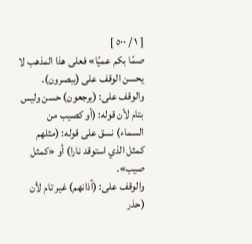[ ١ / ٥٠٠ ]
صمًا بكم عميًا» فعلى هذا المذهب لا يحسن الوقف على (يبصرون).
والوقف على: (يرجعون) حسن وليس بتام لأن قوله: (أو كصيب من السماء) نسق على قوله: (مثلهم كمثل الذي استوقد نارا) أو «كمثل صيب».
والوقف على: (آذانهم) غير تام لأن (حذر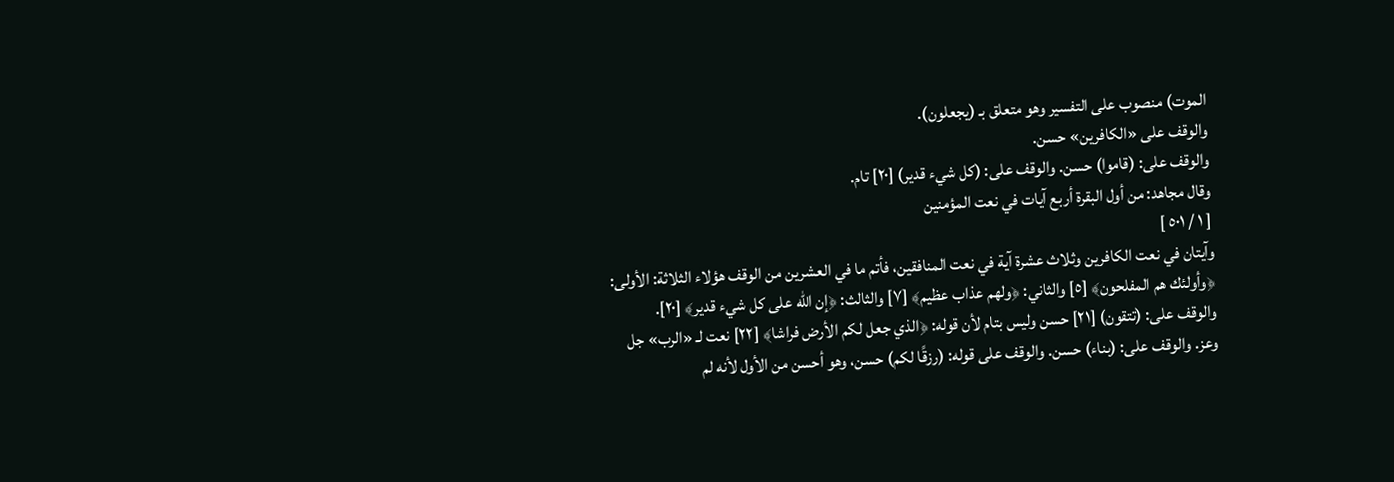الموت) منصوب على التفسير وهو متعلق بـ (يجعلون).
والوقف على «الكافرين» حسن.
والوقف على: (قاموا) حسن. والوقف على: (كل شيء قدير) [٢٠] تام.
وقال مجاهد: من أول البقرة أربع آيات في نعت المؤمنين
[ ١ / ٥٠١ ]
وآيتان في نعت الكافرين وثلاث عشرة آية في نعت المنافقين، فأتم ما في العشرين من الوقف هؤلاء الثلاثة: الأولى: ﴿وأولئك هم المفلحون﴾ [٥] والثاني: ﴿ولهم عذاب عظيم﴾ [٧] والثالث: ﴿إن الله على كل شيء قدير﴾ [٢٠].
والوقف على: (تتقون) [٢١] حسن وليس بتام لأن قوله: ﴿الذي جعل لكم الأرض فراشا﴾ [٢٢] نعت لـ «الرب» جل وعز. والوقف على: (بناء) حسن. والوقف على قوله: (رزقًا لكم) حسن، وهو أحسن من الأول لأنه لم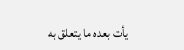يأت بعده ما يتعلق به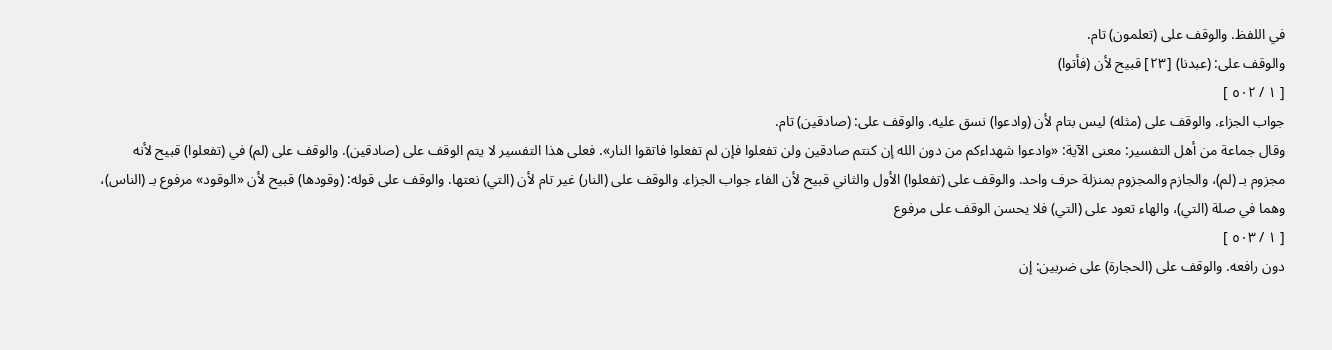في اللفظ. والوقف على (تعلمون) تام.
والوقف على: (عبدنا) [٢٣] قبيح لأن (فأتوا)
[ ١ / ٥٠٢ ]
جواب الجزاء. والوقف على (مثله) ليس بتام لأن (وادعوا) نسق عليه. والوقف على: (صادقين) تام.
وقال جماعة من أهل التفسير: معنى الآية: «وادعوا شهداءكم من دون الله إن كنتم صادقين ولن تفعلوا فإن لم تفعلوا فاتقوا النار». فعلى هذا التفسير لا يتم الوقف على (صادقين). والوقف على (لم) في (تفعلوا) قبيح لأنه مجزوم بـ (لم)، والجازم والمجزوم بمنزلة حرف واحد. والوقف على (تفعلوا) الأول والثاني قبيح لأن الفاء جواب الجزاء. والوقف على (النار) غير تام لأن (التي) نعتها. والوقف على قوله: (وقودها) قبيح لأن «الوقود» مرفوع بـ (الناس)، وهما في صلة (التي)، والهاء تعود على (التي) فلا يحسن الوقف على مرفوع
[ ١ / ٥٠٣ ]
دون رافعه. والوقف على (الحجارة) على ضربين: إن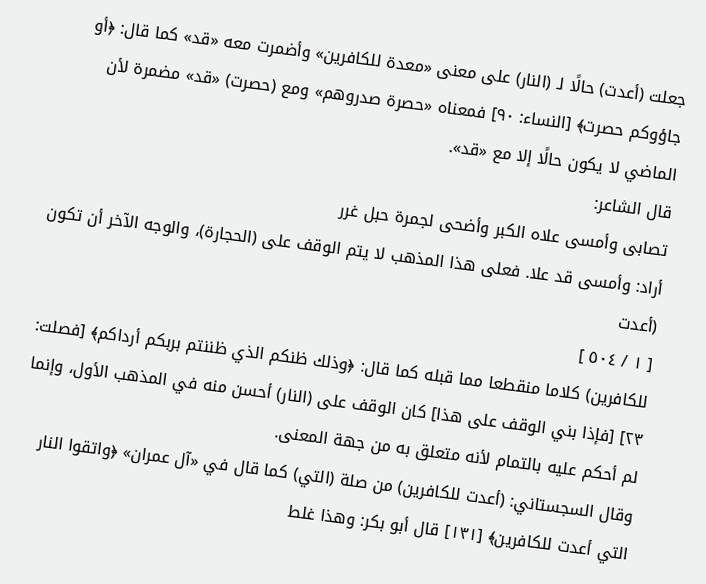جعلت (أعدت) حالًا لـ (النار) على معنى «معدة للكافرين» وأضمرت معه «قد» كما قال: ﴿أو جاؤوكم حصرت﴾ [النساء: ٩٠] فمعناه «حصرة صدروهم» ومع (حصرت) «قد» مضمرة لأن الماضي لا يكون حالًا إلا مع «قد».
قال الشاعر:
تصابى وأمسى علاه الكبر وأضحى لجمرة حبل غرر
أراد: وأمسى قد علا. فعلى هذا المذهب لا يتم الوقف على (الحجارة)، والوجه الآخر أن تكون (أعدت
[ ١ / ٥٠٤ ]
للكافرين) كلاما منقطعا مما قبله كما قال: ﴿وذلك ظنكم الذي ظننتم بربكم أرداكم﴾ [فصلت: ٢٣] [فإذا بني الوقف على هذا] كان الوقف على (النار) أحسن منه في المذهب الأول، وإنما لم أحكم عليه بالتمام لأنه متعلق به من جهة المعنى.
وقال السجستاني: (أعدت للكافرين) من صلة (التي) كما قال في «آل عمران» ﴿واتقوا النار التي أعدت للكافرين﴾ [١٣١] قال أبو بكر: وهذا غلط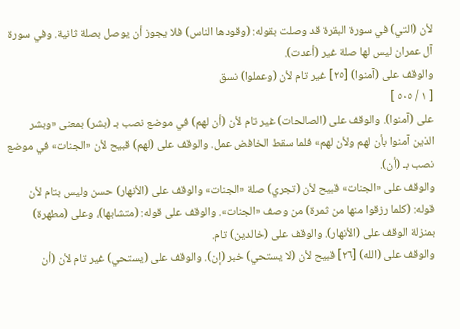لأن (التي) في سورة البقرة قد وصلت بقوله: (وقودها الناس) فلا يجوز أن يوصل بصلة ثانية. وفي سورة آل عمران ليس لها صلة غير (أعدت).
والوقف على (آمنوا) [٢٥] غير تام لأن (وعملوا) نسق
[ ١ / ٥٠٥ ]
على (آمنوا). والوقف على (الصالحات) غير تام لأن (أن لهم) في موضع نصب بـ (بشر) بمعنى «وبشر الذين آمنوا بأن لهم ولأن لهم» فلما سقط الخافض عمل. والوقف على (لهم) قبيح لأن «الجنات» في موضع نصب بـ (أن).
والوقف على «الجنات» قبيح لأن (تجري) صلة «الجنات» والوقف على (الأنهار) حسن وليس بتام لأن قوله: (كلما رزقوا منها من ثمرة) من وصف «الجنات». والوقف على قوله: (متشابها)، وعلى (مطهرة) بمنزلة الوقف على (الأنهار). والوقف على (خالدين) تام.
والوقف على (الله) [٢٦] قبيح لأن (لا يستحي) خبر (إن). والوقف على (يستحي) غير تام لأن (أن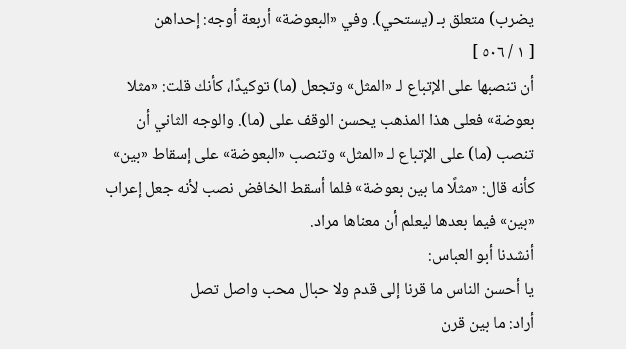يضرب) متعلق بـ (يستحي). وفي «البعوضة» أربعة أوجه: إحداهن
[ ١ / ٥٠٦ ]
أن تنصبها على الإتباع لـ «المثل» وتجعل (ما) توكيدًا، كأنك قلت: «مثلا بعوضة» فعلى هذا المذهب يحسن الوقف على (ما). والوجه الثاني أن تنصب (ما) على الإتباع لـ «المثل» وتنصب «البعوضة» على إسقاط «بين» كأنه قال: «مثلًا ما بين بعوضة» فلما أسقط الخافض نصب لأنه جعل إعراب «بين» فيما بعدها ليعلم أن معناها مراد.
أنشدنا أبو العباس:
يا أحسن الناس ما قرنا إلى قدم ولا حبال محب واصل تصل
أراد: ما بين قرن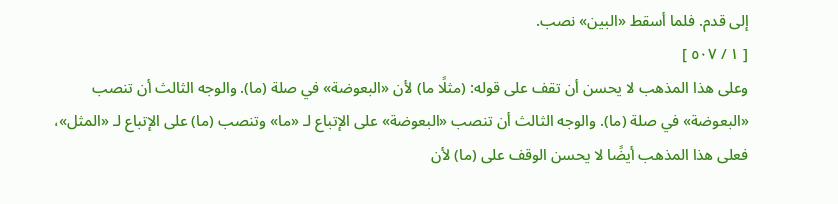إلى قدم. فلما أسقط «البين» نصب.
[ ١ / ٥٠٧ ]
وعلى هذا المذهب لا يحسن أن تقف على قوله: (مثلًا ما) لأن «البعوضة» في صلة (ما). والوجه الثالث أن تنصب «البعوضة» في صلة (ما). والوجه الثالث أن تنصب «البعوضة» على الإتباع لـ «ما» وتنصب (ما) على الإتباع لـ «المثل»، فعلى هذا المذهب أيضًا لا يحسن الوقف على (ما) لأن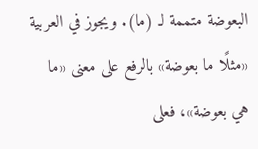البعوضة متممة لـ (ما). ويجوز في العربية «مثلًا ما بعوضة» بالرفع على معنى «ما هي بعوضة»، فعلى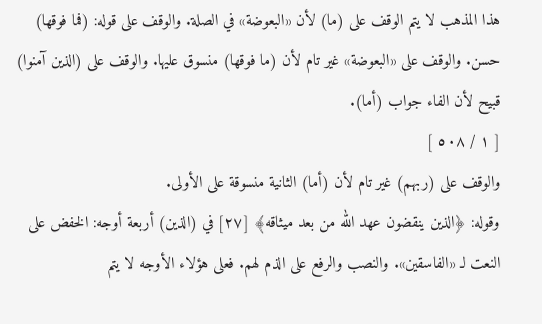هذا المذهب لا يتم الوقف على (ما) لأن «البعوضة» في الصلة. والوقف على قوله: (فما فوقها) حسن. والوقف على «البعوضة» غير تام لأن (ما فوقها) منسوق عليها. والوقف على (الذين آمنوا) قبيح لأن الفاء جواب (أما).
[ ١ / ٥٠٨ ]
والوقف على (ربهم) غير تام لأن (أما) الثانية منسوقة على الأولى.
وقوله: ﴿الذين ينقضون عهد الله من بعد ميثاقه﴾ [٢٧] في (الذين) أربعة أوجه: الخفض على النعت لـ «الفاسقين». والنصب والرفع على الذم لهم. فعلى هؤلاء الأوجه لا يتم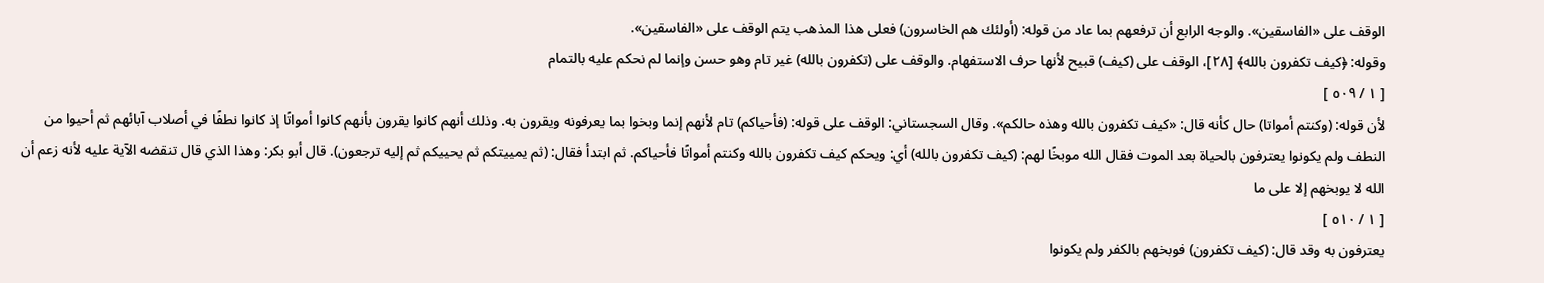الوقف على «الفاسقين». والوجه الرابع أن ترفعهم بما عاد من قوله: (أولئك هم الخاسرون) فعلى هذا المذهب يتم الوقف على «الفاسقين».
وقوله: ﴿كيف تكفرون بالله﴾ [٢٨]، الوقف على (كيف) قبيح لأنها حرف الاستفهام. والوقف على (تكفرون بالله) غير تام وهو حسن وإنما لم نحكم عليه بالتمام
[ ١ / ٥٠٩ ]
لأن قوله: (وكنتم أمواتا) حال كأنه قال: «كيف تكفرون بالله وهذه حالكم». وقال السجستاني: الوقف على قوله: (فأحياكم) تام لأنهم إنما وبخوا بما يعرفونه ويقرون به. وذلك أنهم كانوا يقرون بأنهم كانوا أمواتًا إذ كانوا نطفًا في أصلاب آبائهم ثم أحيوا من النطف ولم يكونوا يعترفون بالحياة بعد الموت فقال الله موبخًا لهم: (كيف تكفرون بالله) أي: ويحكم كيف تكفرون بالله وكنتم أمواتًا فأحياكم. ثم ابتدأ فقال: (ثم يمييتكم ثم يحييكم ثم إليه ترجعون). قال أبو بكر: وهذا الذي قال تنقضه الآية عليه لأنه زعم أن الله لا يوبخهم إلا على ما
[ ١ / ٥١٠ ]
يعترفون به وقد قال: (كيف تكفرون) فوبخهم بالكفر ولم يكونوا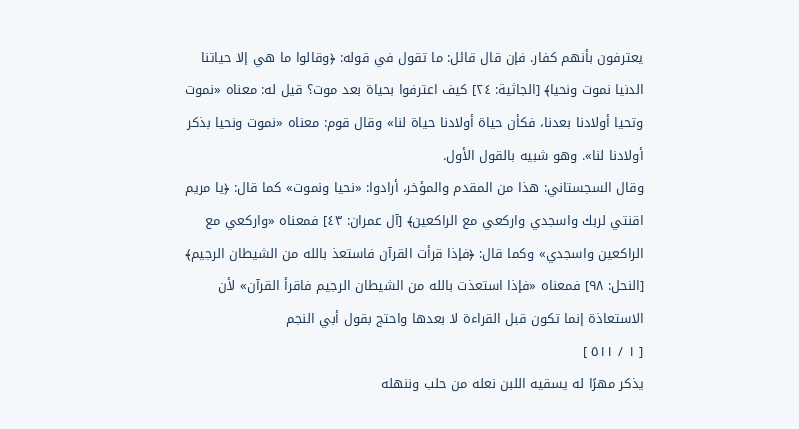يعترفون بأنهم كفار. فإن قال قائل: ما تقول في قوله: ﴿وقالوا ما هي إلا حياتنا الدنيا نموت ونحيا﴾ [الجاثية: ٢٤] كيف اعترفوا بحياة بعد موت؟ قيل له: معناه «نموت وتحيا أولادنا بعدنا، فكأن حياة أولادنا حياة لنا» وقال قوم: معناه «نموت ونحيا بذكر أولادنا لنا». وهو شبيه بالقول الأول.
وقال السجستاني: هذا من المقدم والمؤخر، أرادوا: «نحيا ونموت» كما قال: ﴿يا مريم اقنتي لربك واسجدي واركعي مع الراكعين﴾ [آل عمران: ٤٣] فمعناه «واركعي مع الراكعين واسجدي» وكما قال: ﴿فإذا قرأت القرآن فاستعذ بالله من الشيطان الرجيم﴾ [النحل: ٩٨] فمعناه «فإذا استعذت بالله من الشيطان الرجيم فاقرأ القرآن» لأن الاستعاذة إنما تكون قبل القراءة لا بعدها واحتج بقول أبي النجم
[ ١ / ٥١١ ]
يذكر مهرًا له يسقيه اللبن نعله من حلب وننهله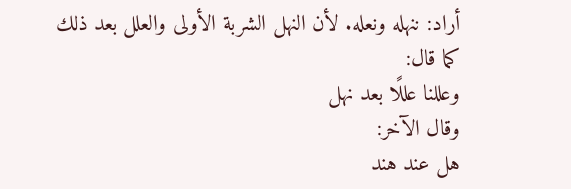أراد: ننهله ونعله. لأن النهل الشربة الأولى والعلل بعد ذلك كما قال:
وعللنا عللًا بعد نهل
وقال الآخر:
هل عند هند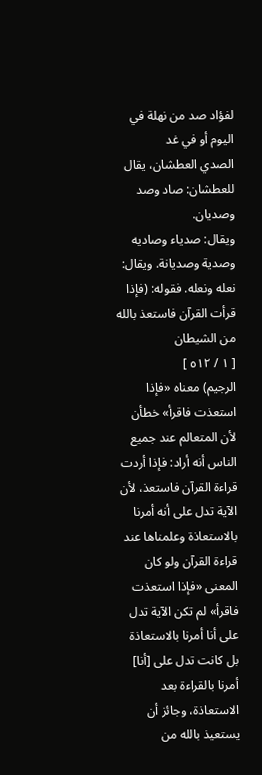لفؤاد صد من نهلة في اليوم أو في غد
الصدي العطشان، يقال للعطشان: صاد وصد وصديان.
ويقال: صدياء وصاديه وصدية وصديانة. ويقال: نعله ونعله. فقوله: (فإذا قرأت القرآن فاستعذ بالله من الشيطان
[ ١ / ٥١٢ ]
الرجيم) معناه «فإذا استعذت فاقرأ» خطأن لأن المتعالم عند جميع الناس أنه أراد: فإذا أردت قراءة القرآن فاستعذ، لأن الآية تدل على أنه أمرنا بالاستعاذة وعلمناها عند قراءة القرآن ولو كان المعنى «فإذا استعذت فاقرأ» لم تكن الآية تدل على أنا أمرنا بالاستعاذة بل كانت تدل على [أنا] أمرنا بالقراءة بعد الاستعاذة، وجائز أن يستعيذ بالله من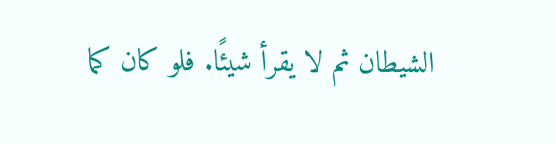الشيطان ثم لا يقرأ شيئًا. فلو كان كما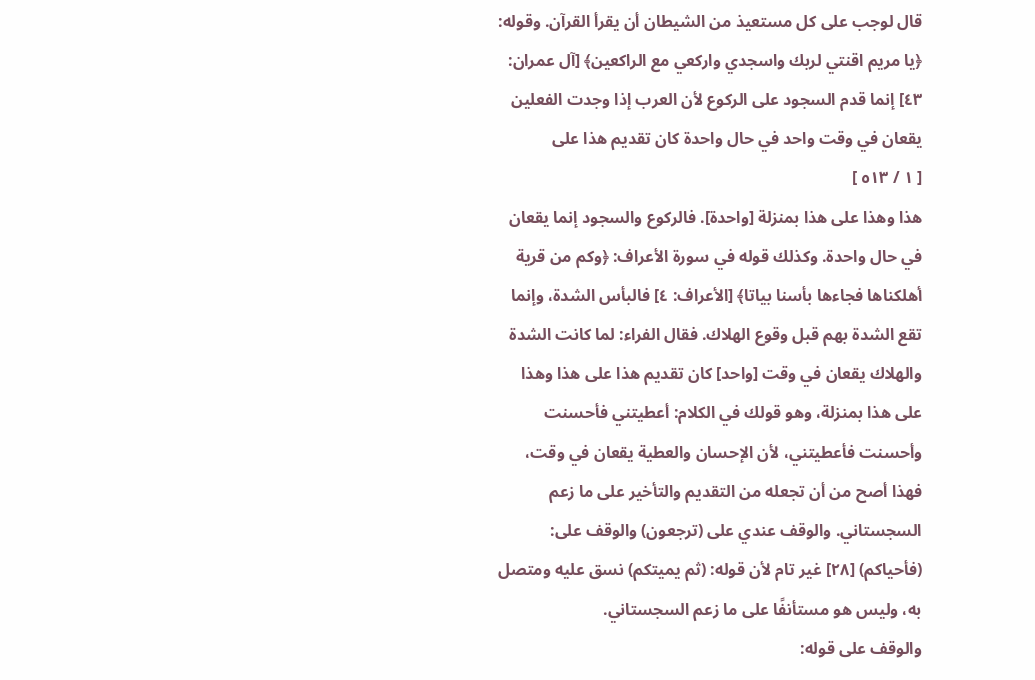قال لوجب على كل مستعيذ من الشيطان أن يقرأ القرآن. وقوله: ﴿يا مريم اقنتي لربك واسجدي واركعي مع الراكعين﴾ [آل عمران: ٤٣] إنما قدم السجود على الركوع لأن العرب إذا وجدت الفعلين يقعان في وقت واحد في حال واحدة كان تقديم هذا على
[ ١ / ٥١٣ ]
هذا وهذا على هذا بمنزلة [واحدة]. فالركوع والسجود إنما يقعان في حال واحدة. وكذلك قوله في سورة الأعراف: ﴿وكم من قرية أهلكناها فجاءها بأسنا بياتا﴾ [الأعراف: ٤] فالبأس الشدة، وإنما تقع الشدة بهم قبل وقوع الهلاك. فقال الفراء: لما كانت الشدة والهلاك يقعان في وقت [واحد] كان تقديم هذا على هذا وهذا على هذا بمنزلة، وهو قولك في الكلام: أعطيتني فأحسنت وأحسنت فأعطيتني، لأن الإحسان والعطية يقعان في وقت، فهذا أصح من أن تجعله من التقديم والتأخير على ما زعم السجستاني. والوقف عندي على (ترجعون) والوقف على: (فأحياكم) [٢٨] غير تام لأن قوله: (ثم يميتكم) نسق عليه ومتصل به، وليس هو مستأنفًا على ما زعم السجستاني.
والوقف على قوله: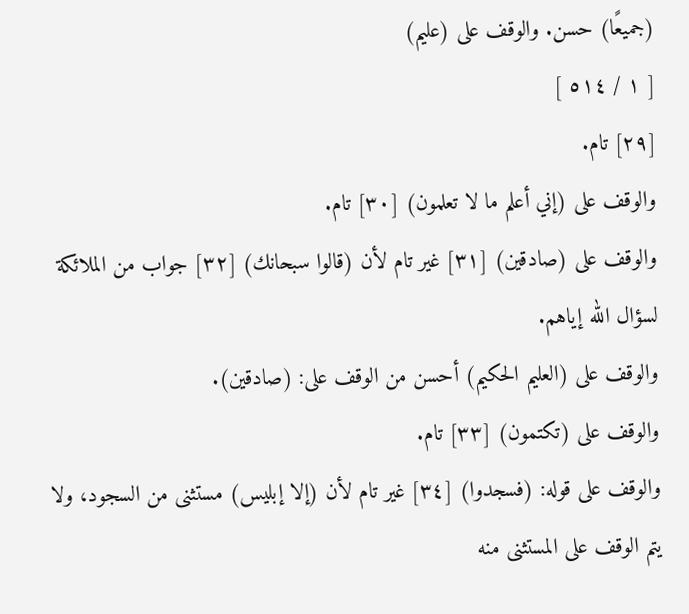(جميعًا) حسن. والوقف على (عليم)
[ ١ / ٥١٤ ]
[٢٩] تام.
والوقف على (إني أعلم ما لا تعلمون) [٣٠] تام.
والوقف على (صادقين) [٣١] غير تام لأن (قالوا سبحانك) [٣٢] جواب من الملائكة لسؤال الله إياهم.
والوقف على (العليم الحكيم) أحسن من الوقف على: (صادقين).
والوقف على (تكتمون) [٣٣] تام.
والوقف على قوله: (فسجدوا) [٣٤] غير تام لأن (إلا إبليس) مستثنى من السجود، ولا يتم الوقف على المستثنى منه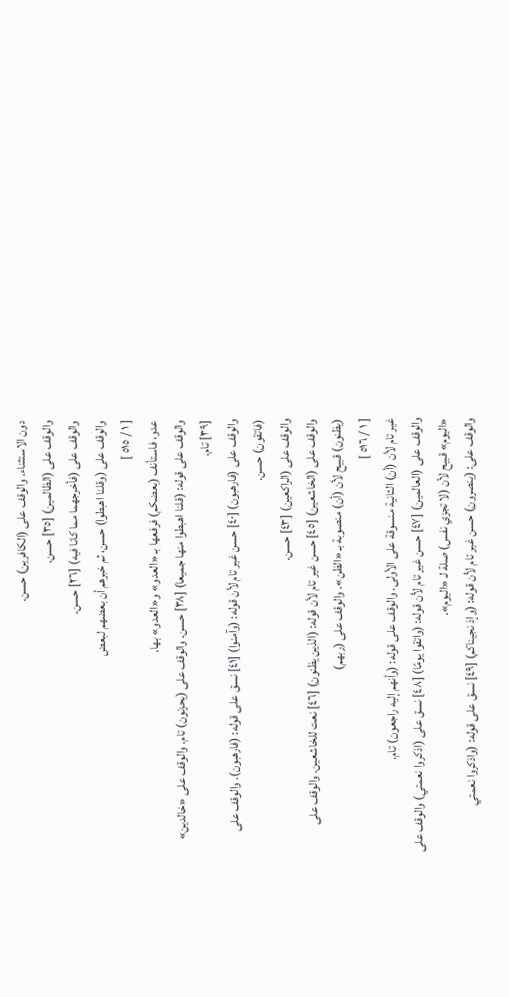دون الاستثناء. والوقف على (الكافرين) حسن.
والوقف على (الظالمين) [٣٥] حسن.
والوقف على (فأخرجهما مما كانا فيه) [٢٦] حسن.
والوقف على (وقلنا اهبطوا) حسن، ثم خبرهم أن بعضهم لبعض
[ ١ / ٥١٥ ]
عدو، فاستأنف (بعضكم) فرفعها بـ «العدو» و«العدو» بها.
والوقف على قوله: (قلنا اهبطوا منها جميعا) [٣٨] حسن. والوقف على (يحزنون) تام. والوقف على «خالدين» [٣٩] تام.
والوقف على (فارهبون) [٤٠] حسن غير تام لأن قوله: (وآمنوا) [٤١] نسق على قوله: (فارهبون). والوقف على (فاتقون) حسن.
والوقف على (الراكعين) [٤٣] حسن.
والوقف على (الخاشعين) [٤٥] حسن غير تام لأن قوله: (الذين يظنون) [٤٦] نعت للخاشعين. والوقف على (يظنون) قبيح لأن (أن) منصوبة بـ «الظن». والوقف على (ربهم)
[ ١ / ٥١٦ ]
غير تام لأن (أن) الثانية منسوقة على الأولى. والوقف على قوله: (وأنهم إليه راجعون) تام.
والوقف على (العالمين) [٤٧] حسن غير تام لأن قوله: (واتقوا يومًا) [٤٨] نسق على (اذكروا نعمتي) والوقف على «اليوم» قبيح لأن (لا تجزي نفس) صلة لـ «اليوم».
والوقف على: (ينصرون) حسن غير تام لأن قوله: (وإذ نجيناكم) [٤٩] نسق على قوله: (واذكروا نعمتي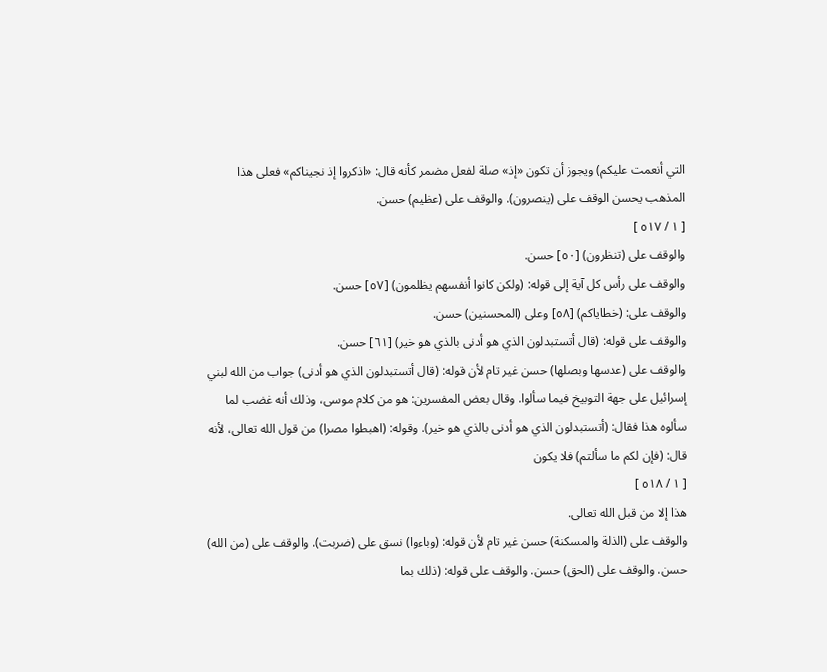التي أنعمت عليكم) ويجوز أن تكون «إذ» صلة لفعل مضمر كأنه قال: «اذكروا إذ نجيناكم» فعلى هذا المذهب يحسن الوقف على (ينصرون). والوقف على (عظيم) حسن.
[ ١ / ٥١٧ ]
والوقف على (تنظرون) [٥٠] حسن.
والوقف على رأس كل آية إلى قوله: (ولكن كانوا أنفسهم يظلمون) [٥٧] حسن.
والوقف على: (خطاياكم) [٥٨] وعلى (المحسنين) حسن.
والوقف على قوله: (قال أتستبدلون الذي هو أدنى بالذي هو خير) [٦١] حسن.
والوقف على (عدسها وبصلها) حسن غير تام لأن قوله: (قال أتستبدلون الذي هو أدنى) جواب من الله لبني إسرائيل على جهة التوبيخ فيما سألوا. وقال بعض المفسرين: هو من كلام موسى، وذلك أنه غضب لما سألوه هذا فقال: (أتستبدلون الذي هو أدنى بالذي هو خير). وقوله: (اهبطوا مصرا) من قول الله تعالى، لأنه قال: (فإن لكم ما سألتم) فلا يكون
[ ١ / ٥١٨ ]
هذا إلا من قبل الله تعالى.
والوقف على (الذلة والمسكنة) حسن غير تام لأن قوله: (وباءوا) نسق على (ضربت). والوقف على (من الله) حسن. والوقف على (الحق) حسن. والوقف على قوله: (ذلك بما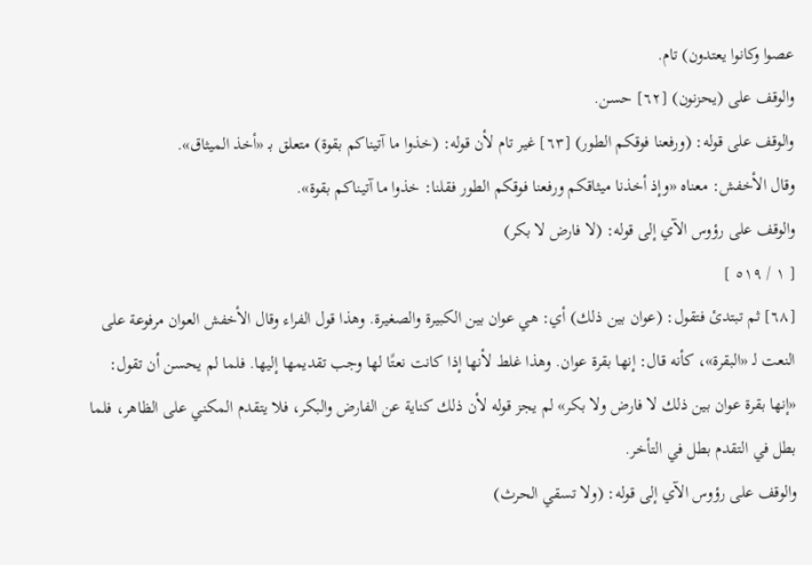عصوا وكانوا يعتدون) تام.
والوقف على (يحزنون) [٦٢] حسن.
والوقف على قوله: (ورفعنا فوقكم الطور) [٦٣] غير تام لأن قوله: (خذوا ما آتيناكم بقوة) متعلق بـ «أخذ الميثاق».
وقال الأخفش: معناه «وإذ أخذنا ميثاقكم ورفعنا فوقكم الطور فقلنا: خذوا ما آتيناكم بقوة».
والوقف على رؤوس الآي إلى قوله: (لا فارض لا بكر)
[ ١ / ٥١٩ ]
[٦٨] ثم تبتدئ فتقول: (عوان بين ذلك) أي: هي عوان بين الكبيرة والصغيرة. وهذا قول الفراء وقال الأخفش العوان مرفوعة على النعت لـ «البقرة»، كأنه قال: إنها بقرة عوان. وهذا غلط لأنها إذا كانت نعتًا لها وجب تقديمها إليها. فلما لم يحسن أن تقول: «إنها بقرة عوان بين ذلك لا فارض ولا بكر» لم يجز قوله لأن ذلك كناية عن الفارض والبكر، فلا يتقدم المكني على الظاهر، فلما بطل في التقدم بطل في التأخر.
والوقف على رؤوس الآي إلى قوله: (ولا تسقي الحرث)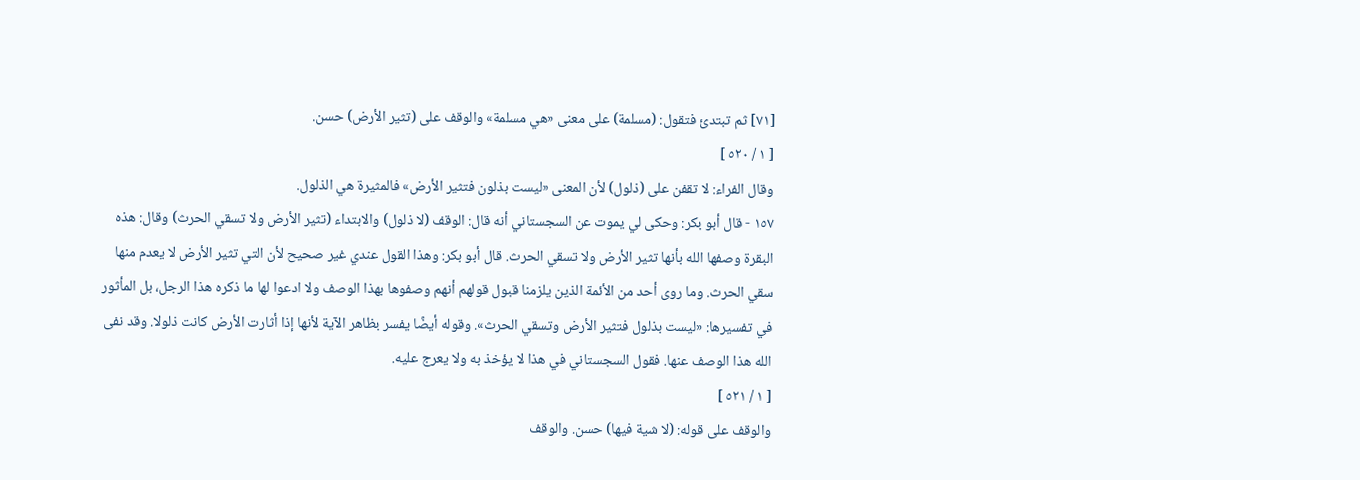[٧١] ثم تبتدئ فتقول: (مسلمة) على معنى «هي مسلمة» والوقف على (تثير الأرض) حسن.
[ ١ / ٥٢٠ ]
وقال الفراء: لا تقفن على (ذلول) لأن المعنى «ليست بذلون فتثير الأرض» فالمثيرة هي الذلول.
١٥٧ - قال أبو بكر: وحكى لي يموت عن السجستاني أنه قال: الوقف (لا ذلول) والابتداء (تثير الأرض ولا تسقي الحرث) وقال: هذه البقرة وصفها الله بأنها تثير الأرض ولا تسقي الحرث. قال أبو بكر: وهذا القول عندي غير صحيح لأن التي تثير الأرض لا يعدم منها سقي الحرث. وما روى أحد من الأئمة الذين يلزمنا قبول قولهم أنهم وصفوها بهذا الوصف ولا ادعوا لها ما ذكره هذا الرجل، بل المأثور في تفسيرها: «ليست بذلول فتثير الأرض وتسقي الحرث». وقوله أيضًا يفسر بظاهر الآية لأنها إذا أثارت الأرض كانت ذلولا. وقد نفى الله هذا الوصف عنها. فقول السجستاني في هذا لا يؤخذ به ولا يعرج عليه.
[ ١ / ٥٢١ ]
والوقف على قوله: (لا شية فيها) حسن. والوقف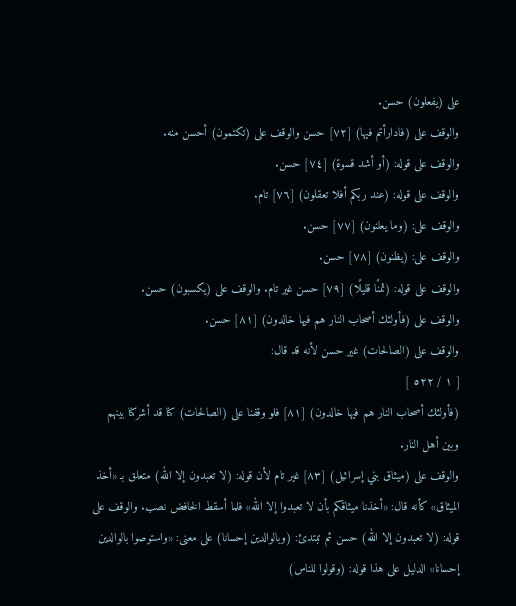على (يفعلون) حسن.
والوقف على (فادارأتم فيها) [٧٢] حسن والوقف على (تكتمون) أحسن منه.
والوقف على قوله: (أو أشد قسوة) [٧٤] حسن.
والوقف على قوله: (عند ربكم أفلا تعقلون) [٧٦] تام.
والوقف على: (وما يعلنون) [٧٧] حسن.
والوقف على: (يظنون) [٧٨] حسن.
والوقف على قوله: (ثمنًا قليلًا) [٧٩] حسن غير تام. والوقف على (يكسبون) حسن.
والوقف على (فأولئك أصحاب النار هم فيها خالدون) [٨١] حسن.
والوقف على (الصالحات) غير حسن لأنه قد قال:
[ ١ / ٥٢٢ ]
(فأولئك أصحاب النار هم فيها خالدون) [٨١] فلو وقفنا على (الصالحات) كنا قد أشركنا بينهم وبين أهل النار.
والوقف على (ميثاق بني إسرائيل) [٨٣] غير تام لأن قوله: (لا تعبدون إلا الله) متعلق بـ «أخذ الميثاق» كأنه قال: «أخذنا ميثاقكم بأن لا تعبدوا إلا الله» فلما أسقط الخافض نصب. والوقف على قوله: (لا تعبدون إلا الله) حسن ثم تبتدئ: (وبالوالدين إحسانا) على معنى: «واستوصوا بالوالدين إحسانا» الدليل على هذا قوله: (وقولوا للناس)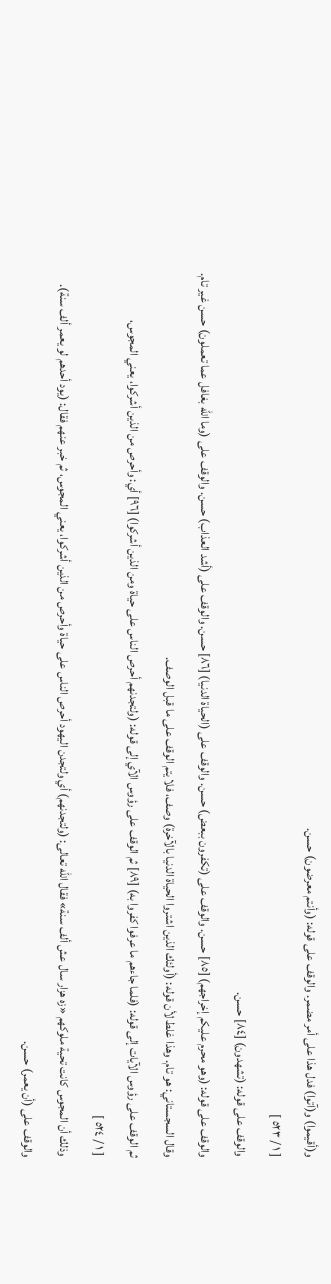و(أقيموا) و(آتوا) فدل هذا على أمر مضمر. والوقف على قوله: (وأنتم معرضون) حسن.
[ ١ / ٥٢٣ ]
والوقف على قوله: (تشهدون) [٨٤] حسن.
والوقف على قوله: (وهو محرم عليكم إخراجهم) [٨٥] حسن. والوقف على (تكفرون ببعض) حسن. والوقف على (الحياة الدنيا) [٨٦] حسن. والوقف على (أشد العذاب) حسن. والوقف على (وما الله بغافل عما تعملون) حسن غير تام. وقال السجستاني: هو تام. وهذا غلط لأن قوله: (أولئك الذين اشتروا الحياة الدنيا بالآخرة) وصف، فلا يتم الوقف على ما قبل الوصف.
ثم الوقف على رؤوس الآيات إلى قوله: (فلما جاءهم ما عرفوا كفروا به) [٨٩] ثم الوقف على رؤوس الآي إلى قوله: (ولتجدنهم أحرص الناس على حياة ومن الذين أشركوا) [٩٦] أي: وأحرص من الذين أشركوا، يعني المجوس،
[ ١ / ٥٢٤ ]
وذلك أن المجوس كانت تحية ملوكهم «زه هزار سال عش ألف سنة» فقال الله تعالى: (ولتجدنهم) أي ولتجدن اليهود أحرص الناس على حياة وأحرص من الذين أشركوا، يعني المجوس، ثم خبر عنهم فقال: (يود أحدهم لو يعمر ألف سنة). والوقف على (أن يعمر) حسن.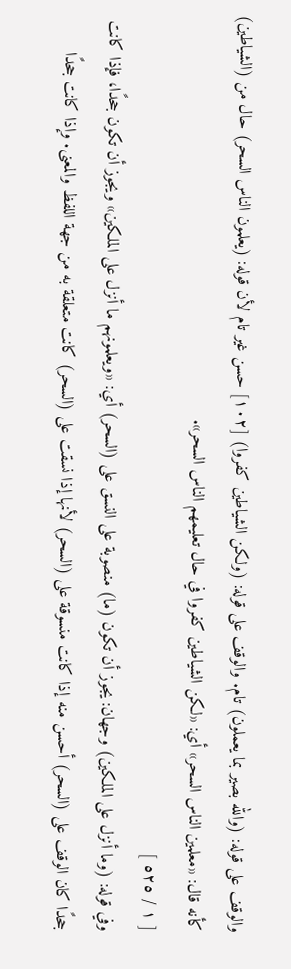والوقف على قوله: (والله بصير بما يعملون) تام. والوقف على قوله: (ولكن الشياطين كفروا) [١٠٢] حسن غير تام لأن قوله: (يعلمون الناس السحر) حال من (الشياطين) كأنه قال: «معلمين الناس السحر» أي: «لكن الشياطين كفروا في حال تعليمهم الناس السحر».
[ ١ / ٥٢٥ ]
وفي قوله: (وما أنزل على الملكين) وجهان: يجوز أن تكون (ما) منصوبة على النسق على (السحر) أي: «ويعلمونهم ما أنزل على الملكين» ويجوز أن تكون جحدًا، فإذا كانت جحدًا كان الوقف على (السحر) أحسن منه إذا كانت منسوقة على (السحر) لأنها إذا نسقت على (السحر) كانت متعلقة به من جهة اللفظ والمعنى. وإذا كانت جحدًا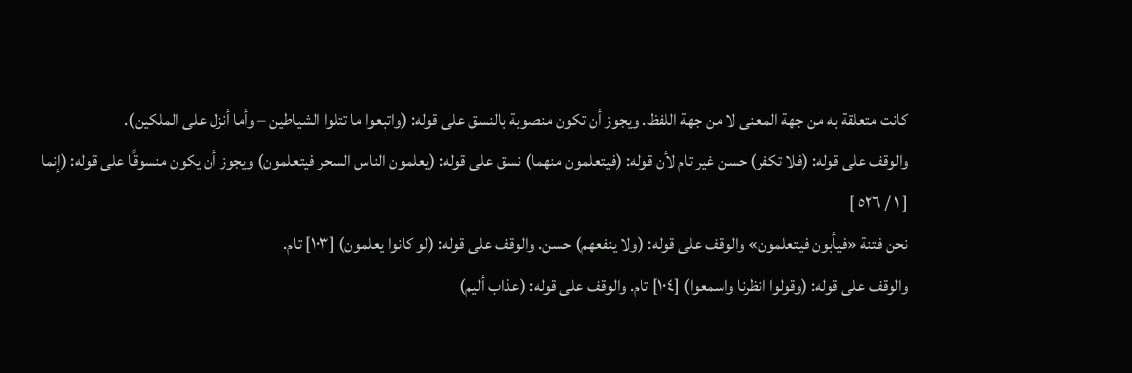كانت متعلقة به من جهة المعنى لا من جهة اللفظ. ويجوز أن تكون منصوبة بالنسق على قوله: (واتبعوا ما تتلوا الشياطين – وأما أنزل على الملكين).
والوقف على قوله: (فلا تكفر) حسن غير تام لأن قوله: (فيتعلمون منهما) نسق على قوله: (يعلمون الناس السحر فيتعلمون) ويجوز أن يكون منسوقًا على قوله: (إنما
[ ١ / ٥٢٦ ]
نحن فتنة «فيأبون فيتعلمون» والوقف على قوله: (ولا ينفعهم) حسن. والوقف على قوله: (لو كانوا يعلمون) [١٠٣] تام.
والوقف على قوله: (وقولوا انظرنا واسمعوا) [١٠٤] تام. والوقف على قوله: (عذاب أليم)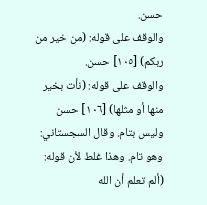حسن.
والوقف على قوله: (من خير من ربكم) [١٠٥] حسن.
والوقف على قوله: (نأت بخير منها أو مثلها) [١٠٦] حسن وليس بتام. وقال السجستاني: وهو تام. وهذا غلط لأن قوله: (ألم تعلم أن الله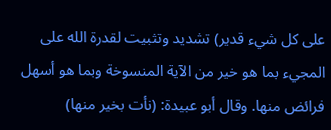على كل شيء قدير) تشديد وتثبيت لقدرة الله على المجيء بما هو خير من الآية المنسوخة وبما هو أسهل فرائض منها. وقال أبو عبيدة: (نأت بخير منها)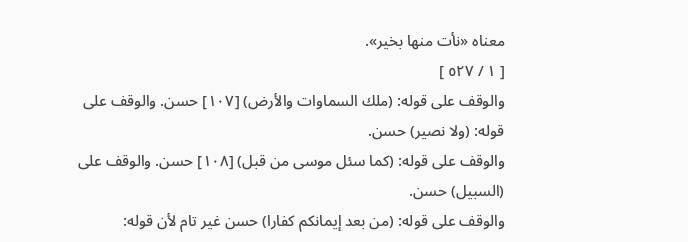معناه «نأت منها بخير».
[ ١ / ٥٢٧ ]
والوقف على قوله: (ملك السماوات والأرض) [١٠٧] حسن. والوقف على قوله: (ولا نصير) حسن.
والوقف على قوله: (كما سئل موسى من قبل) [١٠٨] حسن. والوقف على (السبيل) حسن.
والوقف على قوله: (من بعد إيمانكم كفارا) حسن غير تام لأن قوله: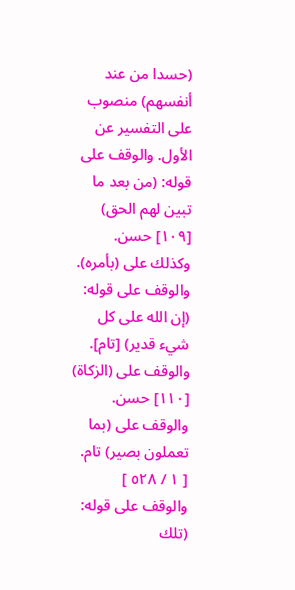(حسدا من عند أنفسهم) منصوب على التفسير عن الأول. والوقف على قوله: (من بعد ما تبين لهم الحق) [١٠٩] حسن. وكذلك على (بأمره). والوقف على قوله: (إن الله على كل شيء قدير) [تام].
والوقف على (الزكاة) [١١٠] حسن. والوقف على (بما تعملون بصير) تام.
[ ١ / ٥٢٨ ]
والوقف على قوله: (تلك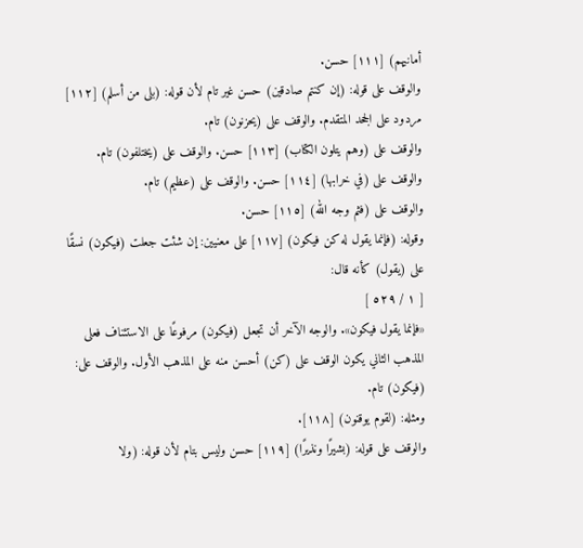أمانيهم) [١١١] حسن.
والوقف على قوله: (إن كنتم صادقين) حسن غير تام لأن قوله: (بلى من أسلم) [١١٢] مردود على الجحد المتقدم. والوقف على (يحزنون) تام.
والوقف على (وهم يتلون الكتاب) [١١٣] حسن. والوقف على (يختلفون) تام.
والوقف على (في خرابها) [١١٤] حسن. والوقف على (عظيم) تام.
والوقف على (فثم وجه الله) [١١٥] حسن.
وقوله: (فإنما يقول له كن فيكون) [١١٧] على معنيين: إن شئت جعلت (فيكون) نسقًا على (يقول) كأنه قال:
[ ١ / ٥٢٩ ]
«فإنما يقول فيكون». والوجه الآخر أن تجعل (فيكون) مرفوعًا على الاستئناف فعلى المذهب الثاني يكون الوقف على (كن) أحسن منه على المذهب الأول. والوقف على: (فيكون) تام.
ومثله: (لقوم يوقنون) [١١٨].
والوقف على قوله: (بشيرًا ونذيرًا) [١١٩] حسن وليس بتام لأن قوله: (ولا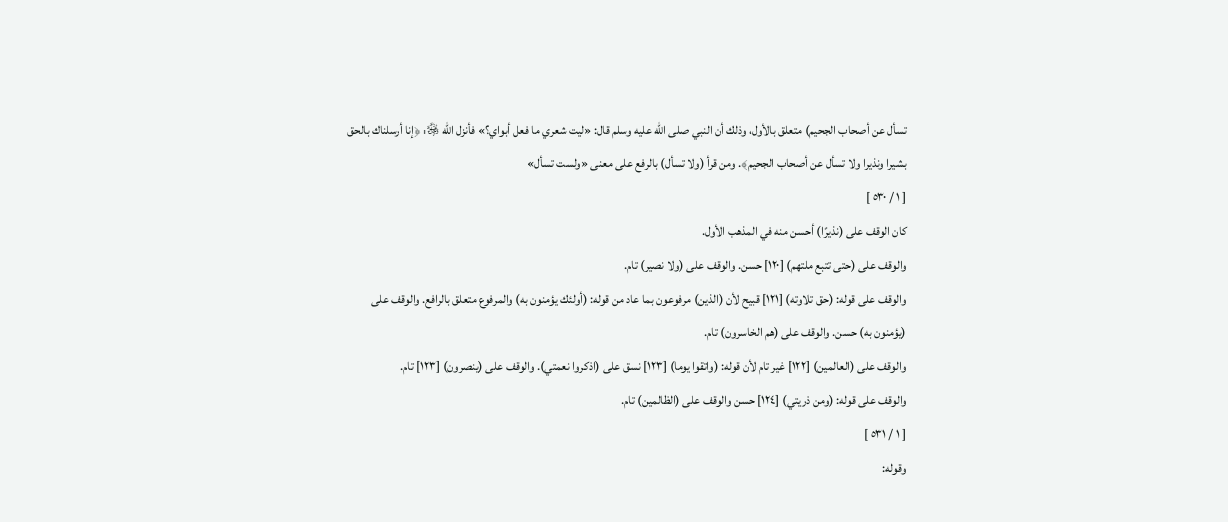تسأل عن أصحاب الجحيم) متعلق بالأول، وذلك أن النبي صلى الله عليه وسلم قال: «ليت شعري ما فعل أبواي؟» فأنزل الله ﷿: ﴿إنا أرسلناك بالحق بشيرا ونذيرا ولا تسأل عن أصحاب الجحيم﴾. ومن قرأ (ولا تسأل) بالرفع على معنى «ولست تسأل»
[ ١ / ٥٣٠ ]
كان الوقف على (نذيرًا) أحسن منه في المذهب الأول.
والوقف على (حتى تتبع ملتهم) [١٢٠] حسن. والوقف على (ولا نصير) تام.
والوقف على قوله: (حق تلاوته) [١٢١] قبيح لأن (الذين) مرفوعون بما عاد من قوله: (أولئك يؤمنون به) والمرفوع متعلق بالرافع. والوقف على (يؤمنون به) حسن. والوقف على (هم الخاسرون) تام.
والوقف على (العالمين) [١٢٢] غير تام لأن قوله: (واتقوا يوما) [١٢٣] نسق على (اذكروا نعمتي). والوقف على (ينصرون) [١٢٣] تام.
والوقف على قوله: (ومن ذريتي) [١٢٤] حسن والوقف على (الظالمين) تام.
[ ١ / ٥٣١ ]
وقوله: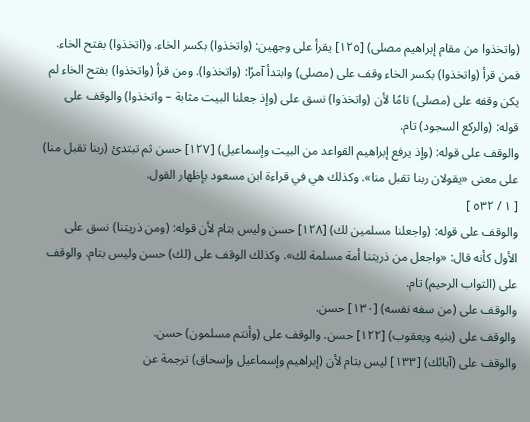(واتخذوا من مقام إبراهيم مصلى) [١٢٥] يقرأ على وجهين: (واتخذوا) بكسر الخاء. و(اتخذوا) بفتح الخاء. فمن قرأ (واتخذوا) بكسر الخاء وقف على (مصلى) وابتدأ آمرًا: (واتخذوا). ومن قرأ (واتخذوا) بفتح الخاء لم يكن وقفه على (مصلى) تامًا لأن (واتخذوا) نسق على (وإذ جعلنا البيت مثابة – واتخذوا) والوقف على قوله: (والركع السجود) تام.
والوقف على قوله: (وإذ يرفع إبراهيم القواعد من البيت وإسماعيل) [١٢٧] حسن ثم تبتدئ (ربنا تقبل منا) على معنى «يقولان ربنا تقبل منا». وكذلك هي في قراءة ابن مسعود بإظهار القول.
[ ١ / ٥٣٢ ]
والوقف على قوله: (واجعلنا مسلمين لك) [١٢٨] حسن وليس بتام لأن قوله: (ومن ذريتنا) نسق على الأول كأنه قال: «واجعل من ذريتنا أمة مسلمة لك». وكذلك الوقف على (لك) حسن وليس بتام. والوقف على (التواب الرحيم) تام.
والوقف على (من سفه نفسه) [١٣٠] حسن.
والوقف على (بنيه ويعقوب) [١٢٢] حسن. والوقف على (وأنتم مسلمون) حسن.
والوقف على (آبائك) [١٣٣] ليس بتام لأن (إبراهيم وإسماعيل وإسحاق) ترجمة عن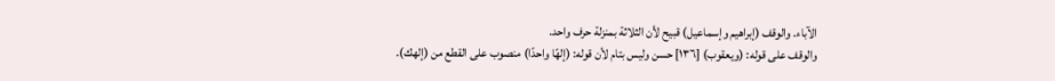الآباء. والوقف (إبراهيم وإسماعيل) قبيح لأن الثلاثة بمنزلة حرف واحد.
والوقف على قوله: (ويعقوب) [١٣٦] حسن وليس بتام لأن قوله: (إلهًا واحدًا) منصوب على القطع من (إلهك).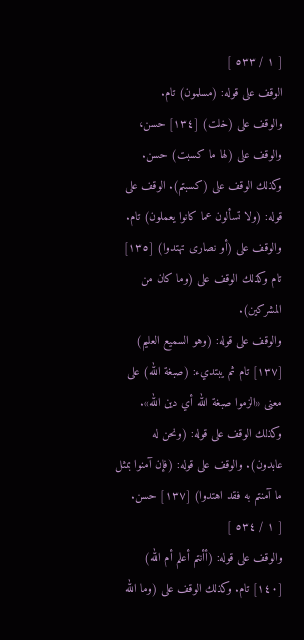[ ١ / ٥٣٣ ]
الوقف على قوله: (مسلمون) تام.
والوقف على (خلت) [١٣٤] حسن، والوقف على (لها ما كسبت) حسن. وكذلك الوقف على (كسبتم). الوقف على قوله: (ولا تسألون عما كانوا يعملون) تام.
والوقف على (أو نصارى تهتدوا) [١٣٥] تام وكذلك الوقف على (وما كان من المشركين).
والوقف على قوله: (وهو السميع العليم) [١٣٧] تام ثم يبتديء: (صبغة الله) على معنى «الزموا صبغة الله أي دين الله». وكذلك الوقف على قوله: (ونحن له عابدون). والوقف على قوله: (فإن آمنوا بمثل ما آمنتم به فقد اهتدوا) [١٣٧] حسن.
[ ١ / ٥٣٤ ]
والوقف على قوله: (أأنتم أعلم أم الله) [١٤٠] تام. وكذلك الوقف على (وما الله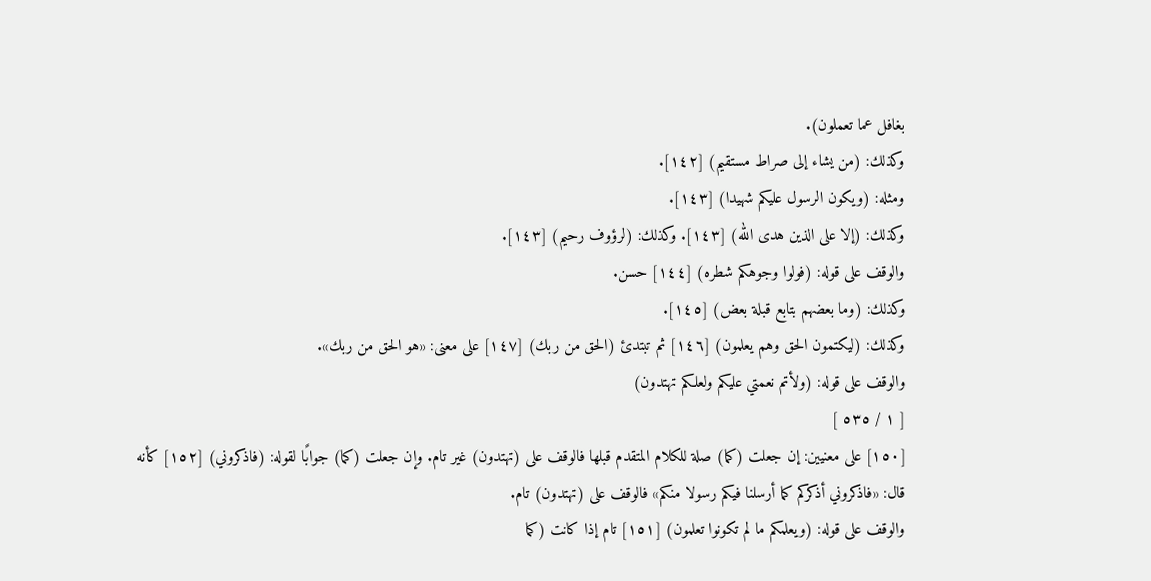بغافل عما تعملون).
وكذلك: (من يشاء إلى صراط مستقيم) [١٤٢].
ومثله: (ويكون الرسول عليكم شهيدا) [١٤٣].
وكذلك: (إلا على الذين هدى الله) [١٤٣]. وكذلك: (لرؤوف رحيم) [١٤٣].
والوقف على قوله: (فولوا وجوهكم شطره) [١٤٤] حسن.
وكذلك: (وما بعضهم بتابع قبلة بعض) [١٤٥].
وكذلك: (ليكتمون الحق وهم يعلمون) [١٤٦] ثم تبتدئ (الحق من ربك) [١٤٧] على معنى: «هو الحق من ربك».
والوقف على قوله: (ولأتم نعمتي عليكم ولعلكم تهتدون)
[ ١ / ٥٣٥ ]
[١٥٠] على معنيين: إن جعلت (كما) صلة للكلام المتقدم قبلها فالوقف على (تهتدون) غير تام. وإن جعلت (كما) جوابًا لقوله: (فاذكروني) [١٥٢] كأنه قال: «فاذكروني أذكركم كما أرسلنا فيكم رسولا منكم» فالوقف على (تهتدون) تام.
والوقف على قوله: (ويعلمكم ما لم تكونوا تعلمون) [١٥١] تام إذا كانت (كما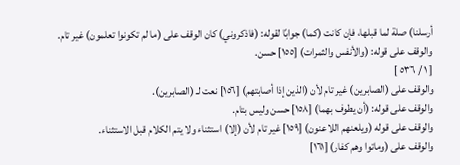أرسلنا) صلة لما قبلها، فإن كانت (كما) جوابًا لقوله: (فاذكروني) كان الوقف على (ما لم تكونوا تعلمون) غير تام.
والوقف على قوله: (والأنفس والثمرات) [١٥٥] حسن.
[ ١ / ٥٣٦ ]
والوقف على (الصابرين) غير تام لأن (الذين إذا أصابتهم) [١٥٦] نعت لـ (الصابرين).
والوقف على قوله: (أن يطوف بهما) [١٥٨] حسن وليس بتام.
والوقف على قوله (ويلعنهم اللاعنون) [١٥٩] غير تام لأن (إلا) استثناء ولا يتم الكلام قبل الاستثناء.
والوقف على (وماتوا وهم كفار) [١٦١]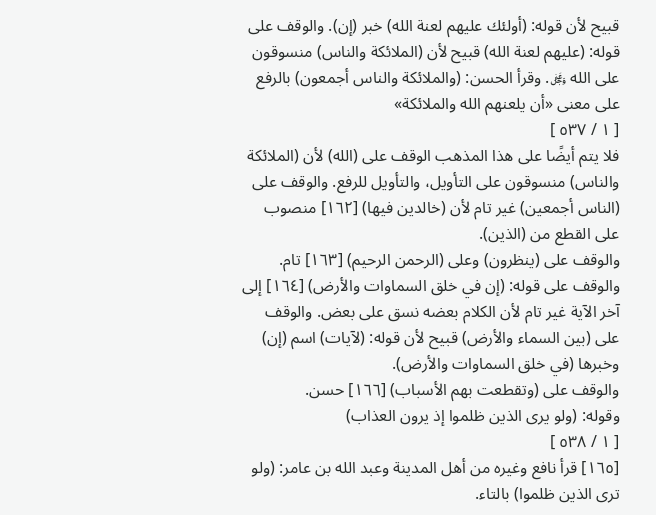قبيح لأن قوله: (أولئك عليهم لعنة الله) خبر (إن). والوقف على قوله: (عليهم لعنة الله) قبيح لأن (الملائكة والناس) منسوقون على الله ﷿. وقرأ الحسن: (والملائكة والناس أجمعون) بالرفع على معنى «أن يلعنهم الله والملائكة»
[ ١ / ٥٣٧ ]
فلا يتم أيضًا على هذا المذهب الوقف على (الله) لأن (الملائكة والناس) منسوقون على التأويل، والتأويل للرفع. والوقف على (الناس أجمعين) غير تام لأن (خالدين فيها) [١٦٢] منصوب على القطع من (الذين).
والوقف على (ينظرون) وعلى (الرحمن الرحيم) [١٦٣] تام.
والوقف على قوله: (إن في خلق السماوات والأرض) [١٦٤] إلى آخر الآية غير تام لأن الكلام بعضه نسق على بعض. والوقف على (بين السماء والأرض) قبيح لأن قوله: (لآيات) اسم (إن) وخبرها (في خلق السماوات والأرض).
والوقف على (وتقطعت بهم الأسباب) [١٦٦] حسن.
وقوله: (ولو يرى الذين ظلموا إذ يرون العذاب)
[ ١ / ٥٣٨ ]
[١٦٥] قرأ نافع وغيره من أهل المدينة وعبد الله بن عامر: (ولو ترى الذين ظلموا) بالتاء.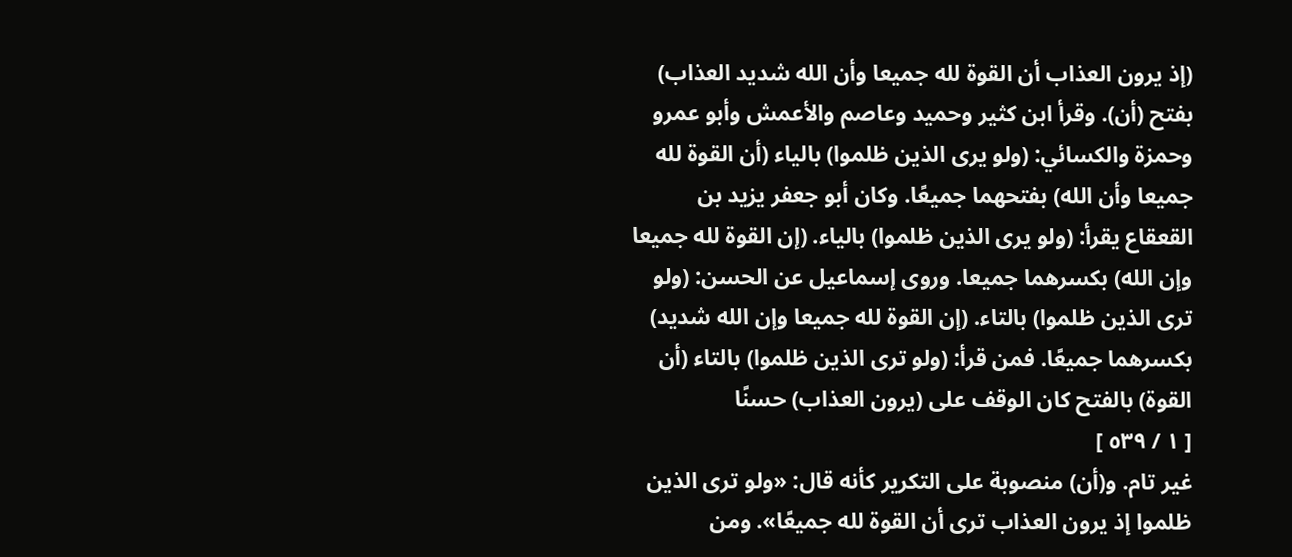(إذ يرون العذاب أن القوة لله جميعا وأن الله شديد العذاب) بفتح (أن). وقرأ ابن كثير وحميد وعاصم والأعمش وأبو عمرو وحمزة والكسائي: (ولو يرى الذين ظلموا) بالياء (أن القوة لله جميعا وأن الله) بفتحهما جميعًا. وكان أبو جعفر يزيد بن القعقاع يقرأ: (ولو يرى الذين ظلموا) بالياء. (إن القوة لله جميعا وإن الله) بكسرهما جميعا. وروى إسماعيل عن الحسن: (ولو ترى الذين ظلموا) بالتاء. (إن القوة لله جميعا وإن الله شديد) بكسرهما جميعًا. فمن قرأ: (ولو ترى الذين ظلموا) بالتاء (أن القوة) بالفتح كان الوقف على (يرون العذاب) حسنًا
[ ١ / ٥٣٩ ]
غير تام. و(أن) منصوبة على التكرير كأنه قال: «ولو ترى الذين ظلموا إذ يرون العذاب ترى أن القوة لله جميعًا». ومن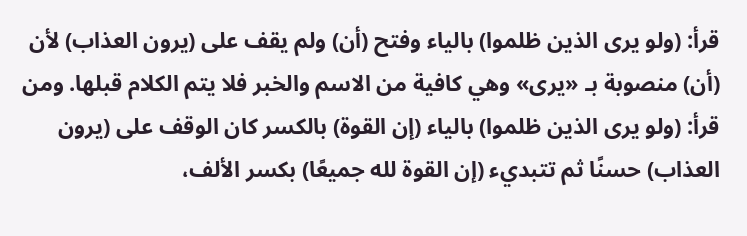قرأ: (ولو يرى الذين ظلموا) بالياء وفتح (أن) ولم يقف على (يرون العذاب) لأن (أن) منصوبة بـ «يرى» وهي كافية من الاسم والخبر فلا يتم الكلام قبلها. ومن قرأ: (ولو يرى الذين ظلموا) بالياء (إن القوة) بالكسر كان الوقف على (يرون العذاب) حسنًا ثم تتبديء (إن القوة لله جميعًا) بكسر الألف،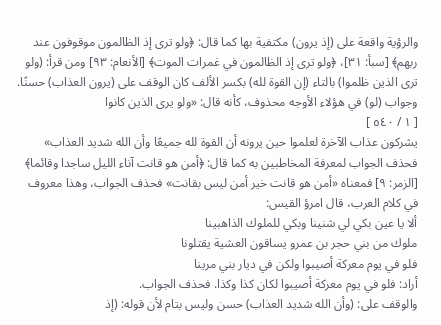والرؤية واقعة على (إذ يرون) مكتفية بها كما قال: ﴿ولو ترى إذ الظالمون موقوفون عند ربهم﴾ [سبأ: ٣١]، ﴿ولو ترى إذ الظالمون في غمرات الموت﴾ [الأنعام: ٩٣] ومن قرأ: (ولو ترى الذين ظلموا) بالتاء (إن القوة لله) بكسر الألف كان الوقف على (يرون العذاب) حسنًا. وجواب (لو) في هؤلاء الأوجه محذوف، كأنه قال: «ولو يرى الذين كانوا
[ ١ / ٥٤٠ ]
يشركون عذاب الآخرة لعلموا حين يرونه أن القوة لله جميعًا وأن الله شديد العذاب» فحذف الجواب لمعرفة المخاطبين به كما قال: ﴿أمن هو قانت آناء الليل ساجدا وقائما﴾ [الزمر: ٩] فمعناه «أمن هو قانت خير أمن ليس بقانت» فحذف الجواب، وهذا معروف في كلام العرب، قال امرؤ القيس:
ألا يا عين بكي لي شنينا وبكي للملوك الذاهبينا
ملوك من بني حجر بن عمرو يساقون العشية يقتلونا
فلو في يوم معركة أصيبوا ولكن في ديار بني مرينا
أراد: فلو في يوم معركة أصيبوا لكان كذا وكذا. فحذف الجواب.
والوقف على: (وأن الله شديد العذاب) حسن وليس بتام لأن قوله: (إذ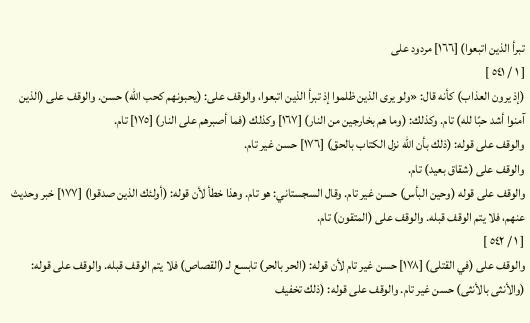تبرأ الذين اتبعوا) [١٦٦] مردود على
[ ١ / ٥٤١ ]
(إذ يرون العذاب) كأنه قال: «ولو يرى الذين ظلموا إذ تبرأ الذين اتبعوا، والوقف على: (يحبونهم كحب الله) حسن. والوقف على (الذين آمنوا أشد حبًا لله) تام. وكذلك: (وما هم بخارجين من النار) [١٦٧] وكذلك (فما أصبرهم على النار) [١٧٥] تام.
والوقف على قوله: (ذلك بأن الله نزل الكتاب بالحق) [١٧٦] حسن غير تام.
والوقف على (شقاق بعيد) تام.
والوقف على قوله (وحين البأس) حسن غير تام. وقال السجستاني: هو تام. وهذا خطأ لأن قوله: (أولئك الذين صدقوا) [١٧٧] خبر وحديث عنهم، فلا يتم الوقف قبله. والوقف على (المتقون) تام.
[ ١ / ٥٤٢ ]
والوقف على (في القتلى) [١٧٨] حسن غير تام لأن قوله: (الحر بالحر) تابسع لـ (القصاص) فلا يتم الوقف قبله. والوقف على قوله: (والأنثى بالأنثى) حسن غير تام. والوقف على قوله: (ذلك تخفيف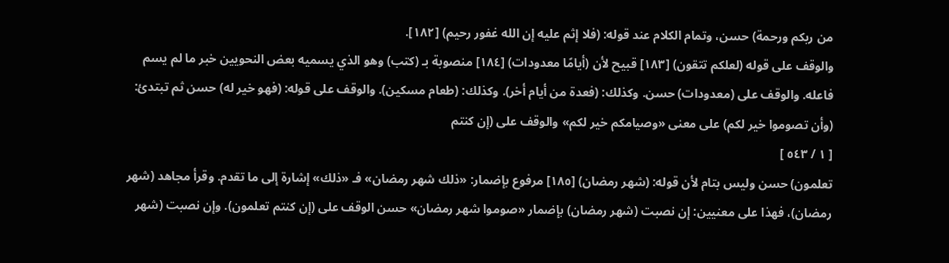من ربكم ورحمة) حسن، وتمام الكلام عند قوله: (فلا إثم عليه إن الله غفور رحيم) [١٨٢].
والوقف على قوله (لعلكم تتقون) [١٨٣] قبيح لأن (أيامًا معدودات) [١٨٤] منصوبة بـ (كتب) وهو الذي يسميه بعض النحويين خبر ما لم يسم فاعله. والوقف على (معدودات) حسن. وكذلك: (فعدة من أيام أخر). وكذلك: (طعام مسكين). والوقف على قوله: (فهو خير له) حسن ثم تبتدئ: (وأن تصوموا خير لكم) على معنى «وصيامكم خير لكم» والوقف على (إن كنتم
[ ١ / ٥٤٣ ]
تعلمون) حسن وليس بتام لأن قوله: (شهر رمضان) [١٨٥] مرفوع بإضمار: «ذلك شهر رمضان» فـ «ذلك» إشارة إلى ما تقدم. وقرأ مجاهد (شهر رمضان)، فهذا على معنيين: إن نصبت (شهر رمضان) بإضمار «صوموا شهر رمضان» حسن الوقف على (إن كنتم تعلمون). وإن نصبت (شهر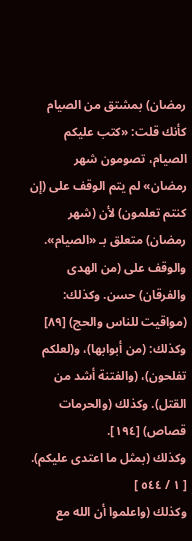رمضان) بمشتق من الصيام كأنك قلت: «كتب عليكم الصيام، تصومون شهر رمضان» لم يتم الوقف على (إن كنتم تعلمون) لأن (شهر رمضان) متعلق بـ «الصيام».
والوقف على (من الهدى والفرقان) حسن. وكذلك: (مواقيت للناس والحج) [٨٩] وكذلك: (من أبوابها)، و(لعلكم تفلحون)، (والفتنة أشد من القتل). وكذلك (والحرمات قصاص) [١٩٤].
وكذلك (بمثل ما اعتدى عليكم).
[ ١ / ٥٤٤ ]
وكذلك (واعلموا أن الله مع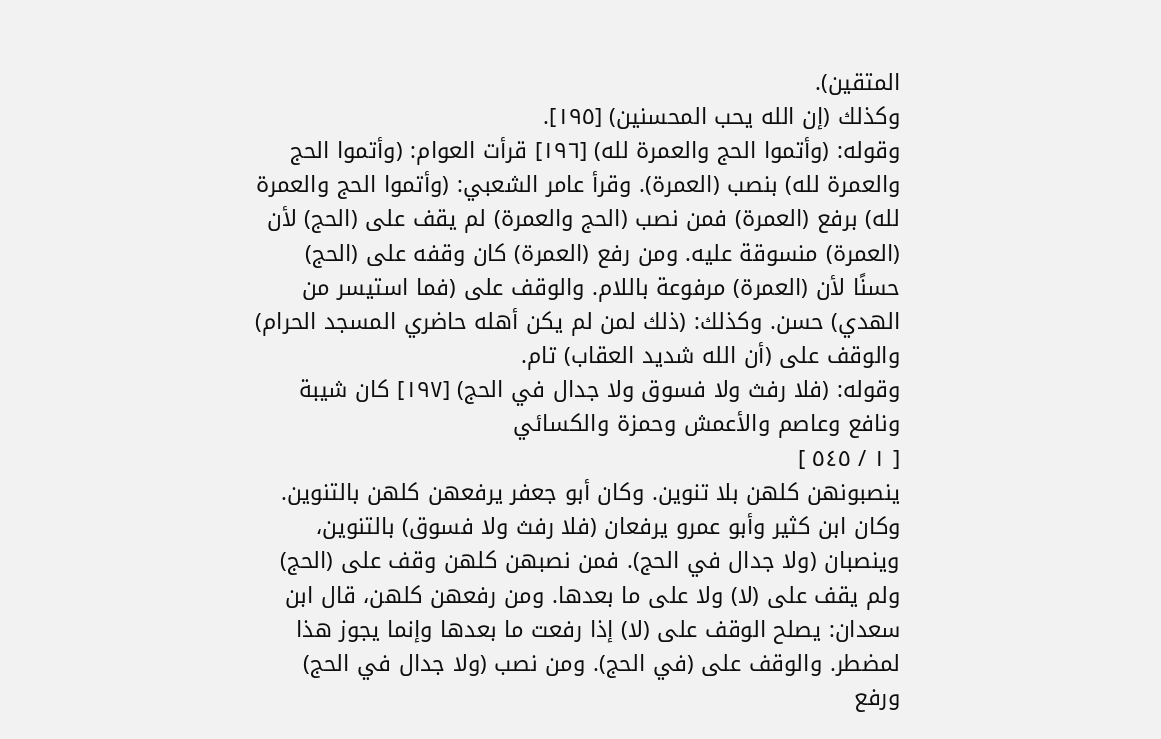المتقين).
وكذلك (إن الله يحب المحسنين) [١٩٥].
وقوله: (وأتموا الحج والعمرة لله) [١٩٦] قرأت العوام: (وأتموا الحج والعمرة لله) بنصب (العمرة). وقرأ عامر الشعبي: (وأتموا الحج والعمرة لله) برفع (العمرة) فمن نصب (الحج والعمرة) لم يقف على (الحج) لأن (العمرة) منسوقة عليه. ومن رفع (العمرة) كان وقفه على (الحج) حسنًا لأن (العمرة) مرفوعة باللام. والوقف على (فما استيسر من الهدي) حسن. وكذلك: (ذلك لمن لم يكن أهله حاضري المسجد الحرام) والوقف على (أن الله شديد العقاب) تام.
وقوله: (فلا رفث ولا فسوق ولا جدال في الحج) [١٩٧] كان شيبة ونافع وعاصم والأعمش وحمزة والكسائي
[ ١ / ٥٤٥ ]
ينصبونهن كلهن بلا تنوين. وكان أبو جعفر يرفعهن كلهن بالتنوين. وكان ابن كثير وأبو عمرو يرفعان (فلا رفث ولا فسوق) بالتنوين، وينصبان (ولا جدال في الحج). فمن نصبهن كلهن وقف على (الحج) ولم يقف على (لا) ولا على ما بعدها. ومن رفعهن كلهن، قال ابن سعدان: يصلح الوقف على (لا) إذا رفعت ما بعدها وإنما يجوز هذا لمضطر. والوقف على (في الحج). ومن نصب (ولا جدال في الحج) ورفع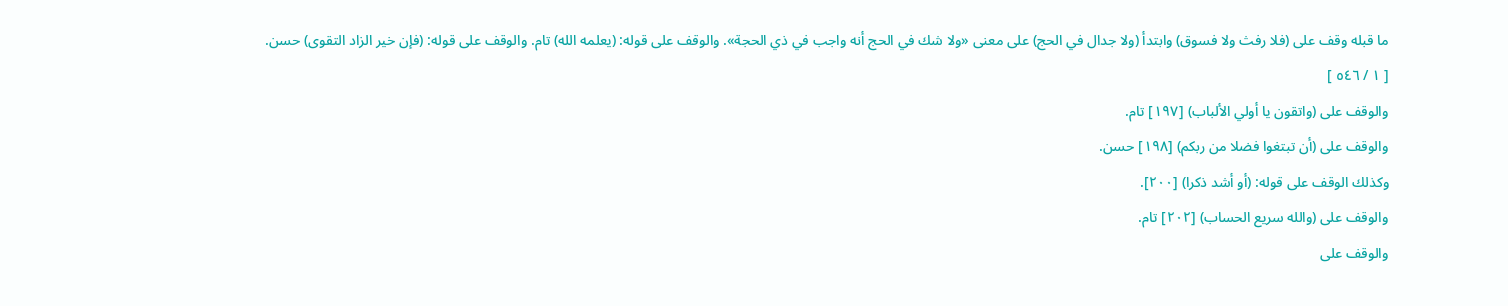ما قبله وقف على (فلا رفث ولا فسوق) وابتدأ (ولا جدال في الحج) على معنى «ولا شك في الحج أنه واجب في ذي الحجة». والوقف على قوله: (يعلمه الله) تام. والوقف على قوله: (فإن خير الزاد التقوى) حسن.
[ ١ / ٥٤٦ ]
والوقف على (واتقون يا أولي الألباب) [١٩٧] تام.
والوقف على (أن تبتغوا فضلا من ربكم) [١٩٨] حسن.
وكذلك الوقف على قوله: (أو أشد ذكرا) [٢٠٠].
والوقف على (والله سريع الحساب) [٢٠٢] تام.
والوقف على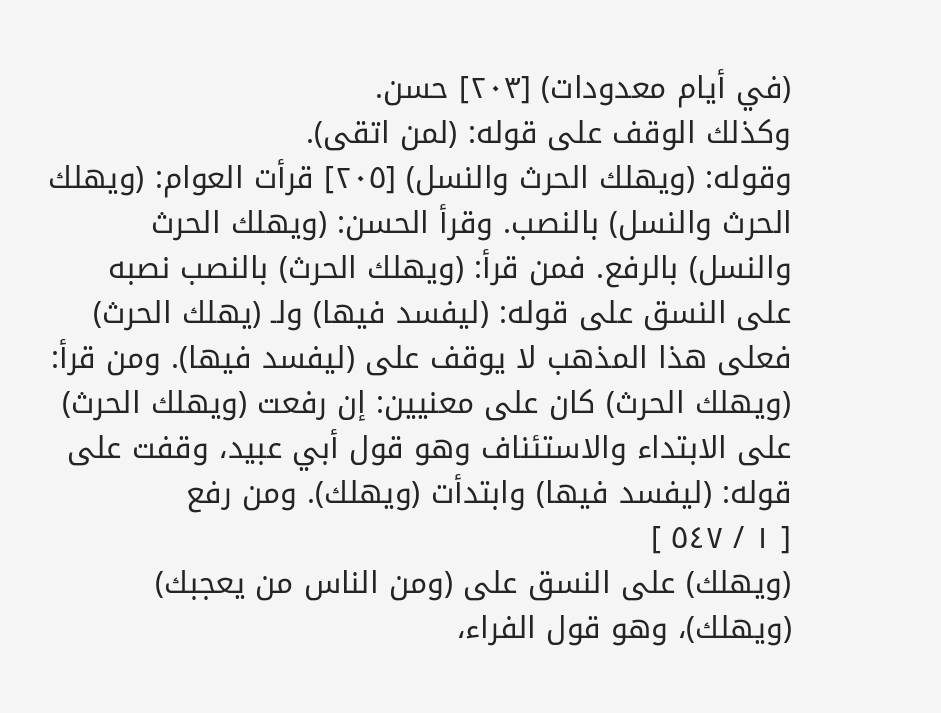(في أيام معدودات) [٢٠٣] حسن.
وكذلك الوقف على قوله: (لمن اتقى).
وقوله: (ويهلك الحرث والنسل) [٢٠٥] قرأت العوام: (ويهلك الحرث والنسل) بالنصب. وقرأ الحسن: (ويهلك الحرث والنسل) بالرفع. فمن قرأ: (ويهلك الحرث) بالنصب نصبه على النسق على قوله: (ليفسد فيها) ولـ (يهلك الحرث) فعلى هذا المذهب لا يوقف على (ليفسد فيها). ومن قرأ: (ويهلك الحرث) كان على معنيين: إن رفعت (ويهلك الحرث) على الابتداء والاستئناف وهو قول أبي عبيد، وقفت على قوله: (ليفسد فيها) وابتدأت (ويهلك). ومن رفع
[ ١ / ٥٤٧ ]
(ويهلك) على النسق على (ومن الناس من يعجبك) (ويهلك)، وهو قول الفراء،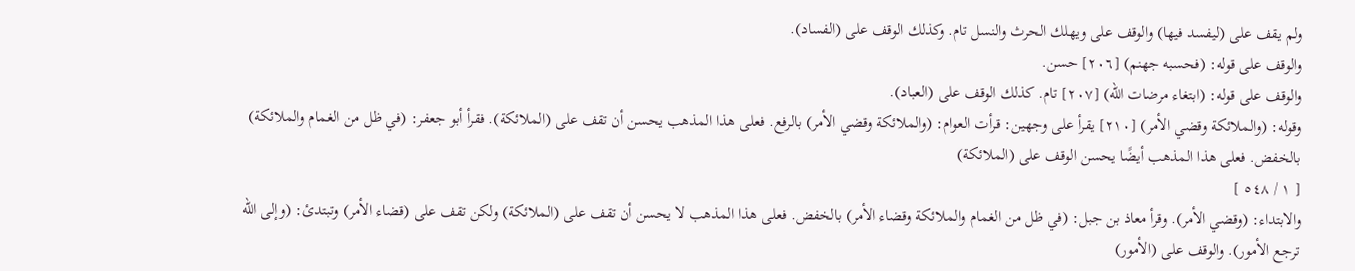ولم يقف على (ليفسد فيها) والوقف على ويهلك الحرث والنسل تام. وكذلك الوقف على (الفساد).
والوقف على قوله: (فحسبه جهنم) [٢٠٦] حسن.
والوقف على قوله: (ابتغاء مرضات الله) [٢٠٧] تام. كذلك الوقف على (العباد).
وقوله: (والملائكة وقضي الأمر) [٢١٠] يقرأ على وجهين: قرأت العوام: (والملائكة وقضي الأمر) بالرفع. فعلى هذا المذهب يحسن أن تقف على (الملائكة). فقرأ أبو جعفر: (في ظل من الغمام والملائكة) بالخفض. فعلى هذا المذهب أيضًا يحسن الوقف على (الملائكة)
[ ١ / ٥٤٨ ]
والابتداء: (وقضي الأمر). وقرأ معاذ بن جبل: (في ظل من الغمام والملائكة وقضاء الأمر) بالخفض. فعلى هذا المذهب لا يحسن أن تقف على (الملائكة) ولكن تقف على (قضاء الأمر) وتبتدئ: (وإلى الله ترجع الأمور). والوقف على (الأمور)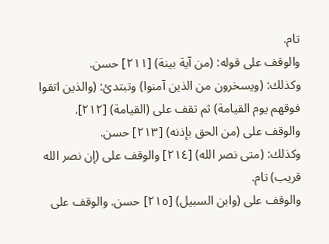تام.
والوقف على قوله: (من آية بينة) [٢١١] حسن.
وكذلك: (ويسخرون من الذين آمنوا) وتبتدئ: (والذين اتقوا فوقهم يوم القيامة) ثم تقف على (القيامة) [٢١٢].
والوقف على (من الحق بإذنه) [٢١٣] حسن.
وكذلك: (متى نصر الله) [٢١٤] والوقف على (إن نصر الله قريب) تام.
والوقف على (وابن السبيل) [٢١٥] حسن. والوقف على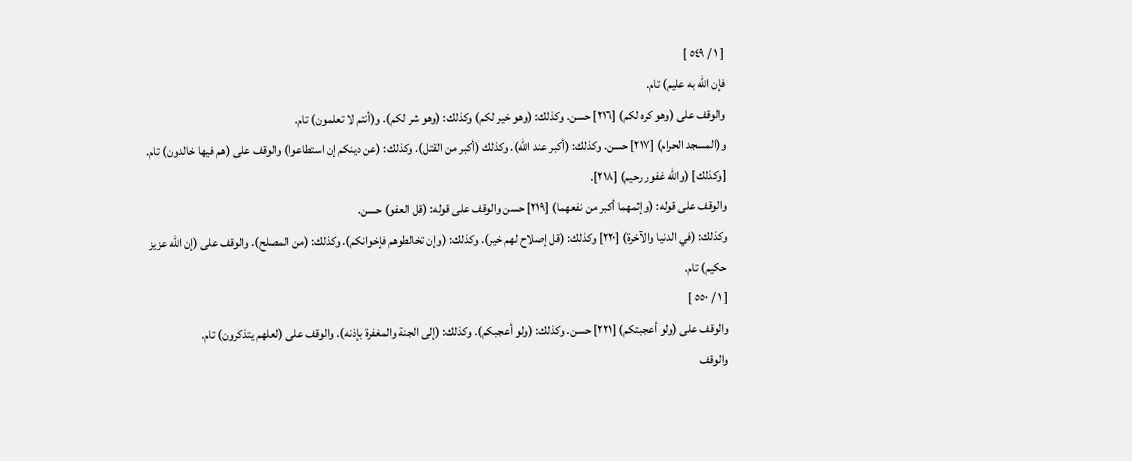[ ١ / ٥٤٩ ]
فإن الله به عليم) تام.
والوقف على (وهو كره لكم) [٢١٦] حسن. وكذلك: (وهو خير لكم) وكذلك: (وهو شر لكم). و(أنتم لا تعلمون) تام.
و(المسجد الحرام) [٢١٧] حسن. وكذلك: (أكبر عند الله). وكذلك (أكبر من القتل). وكذلك: (عن دينكم إن استطاعوا) والوقف على (هم فيها خالدون) تام.
[وكذلك] (والله غفور رحيم) [٢١٨].
والوقف على قوله: (وإثمهما أكبر من نفعهما) [٢١٩] حسن والوقف على قوله: (قل العفو) حسن.
وكذلك: (في الدنيا والآخرة) [٢٢٠] وكذلك: (قل إصلاح لهم خير). وكذلك: (وإن تخالطوهم فإخوانكم). وكذلك: (من المصلح). والوقف على (إن الله عزيز حكيم) تام.
[ ١ / ٥٥٠ ]
والوقف على (ولو أعجبتكم) [٢٢١] حسن. وكذلك: (ولو أعجبكم). وكذلك: (إلى الجنة والمغفرة بإذنه). والوقف على (لعلهم يتذكرون) تام.
والوقف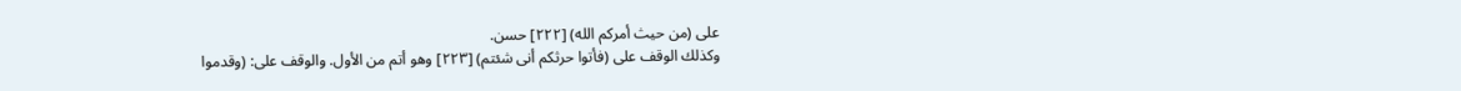على (من حيث أمركم الله) [٢٢٢] حسن.
وكذلك الوقف على (فأتوا حرثكم أنى شئتم) [٢٢٣] وهو أتم من الأول. والوقف على: (وقدموا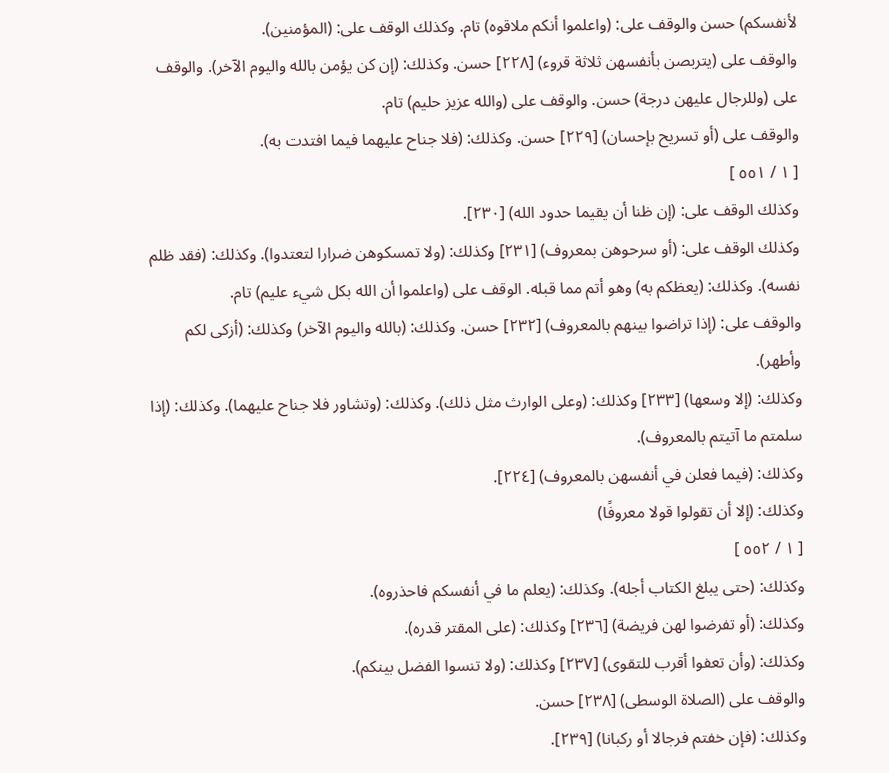لأنفسكم) حسن والوقف على: (واعلموا أنكم ملاقوه) تام. وكذلك الوقف على: (المؤمنين).
والوقف على (يتربصن بأنفسهن ثلاثة قروء) [٢٢٨] حسن. وكذلك: (إن كن يؤمن بالله واليوم الآخر). والوقف على (وللرجال عليهن درجة) حسن. والوقف على (والله عزيز حليم) تام.
والوقف على (أو تسريح بإحسان) [٢٢٩] حسن. وكذلك: (فلا جناح عليهما فيما افتدت به).
[ ١ / ٥٥١ ]
وكذلك الوقف على: (إن ظنا أن يقيما حدود الله) [٢٣٠].
وكذلك الوقف على: (أو سرحوهن بمعروف) [٢٣١] وكذلك: (ولا تمسكوهن ضرارا لتعتدوا). وكذلك: (فقد ظلم نفسه). وكذلك: (يعظكم به) وهو أتم مما قبله. الوقف على (واعلموا أن الله بكل شيء عليم) تام.
والوقف على: (إذا تراضوا بينهم بالمعروف) [٢٣٢] حسن. وكذلك: (بالله واليوم الآخر) وكذلك: (أزكى لكم وأطهر).
وكذلك: (إلا وسعها) [٢٣٣] وكذلك: (وعلى الوارث مثل ذلك). وكذلك: (وتشاور فلا جناح عليهما). وكذلك: (إذا سلمتم ما آتيتم بالمعروف).
وكذلك: (فيما فعلن في أنفسهن بالمعروف) [٢٢٤].
وكذلك: (إلا أن تقولوا قولا معروفًا)
[ ١ / ٥٥٢ ]
وكذلك: (حتى يبلغ الكتاب أجله). وكذلك: (يعلم ما في أنفسكم فاحذروه).
وكذلك: (أو تفرضوا لهن فريضة) [٢٣٦] وكذلك: (على المقتر قدره).
وكذلك: (وأن تعفوا أقرب للتقوى) [٢٣٧] وكذلك: (ولا تنسوا الفضل بينكم).
والوقف على (الصلاة الوسطى) [٢٣٨] حسن.
وكذلك: (فإن خفتم فرجالا أو ركبانا) [٢٣٩].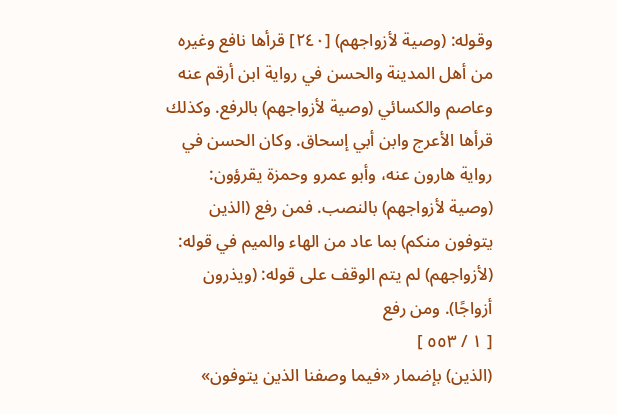وقوله: (وصية لأزواجهم) [٢٤٠] قرأها نافع وغيره من أهل المدينة والحسن في رواية ابن أرقم عنه وعاصم والكسائي (وصية لأزواجهم) بالرفع. وكذلك قرأها الأعرج وابن أبي إسحاق. وكان الحسن في رواية هارون عنه، وأبو عمرو وحمزة يقرؤون: (وصية لأزواجهم) بالنصب. فمن رفع (الذين يتوفون منكم) بما عاد من الهاء والميم في قوله: (لأزواجهم) لم يتم الوقف على قوله: (ويذرون أزواجًا). ومن رفع
[ ١ / ٥٥٣ ]
(الذين) بإضمار «فيما وصفنا الذين يتوفون»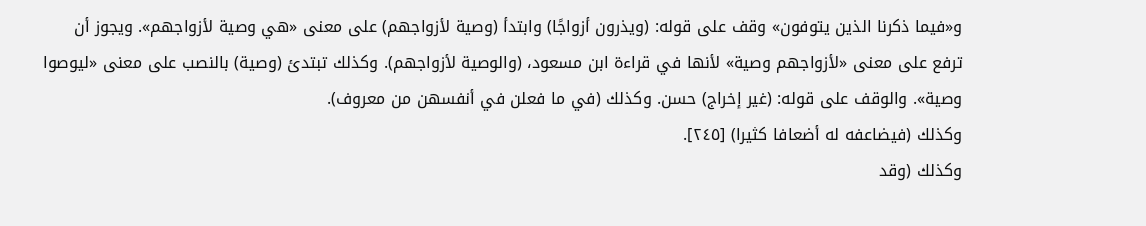و«فيما ذكرنا الذين يتوفون» وقف على قوله: (ويذرون أزواجًا) وابتدأ (وصية لأزواجهم) على معنى «هي وصية لأزواجهم». ويجوز أن ترفع على معنى «لأزواجهم وصية» لأنها في قراءة ابن مسعود، (والوصية لأزواجهم). وكذلك تبتدئ (وصية) بالنصب على معنى «ليوصوا وصية». والوقف على قوله: (غير إخراج) حسن. وكذلك (في ما فعلن في أنفسهن من معروف).
وكذلك (فيضاعفه له أضعافا كثيرا) [٢٤٥].
وكذلك (وقد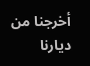أخرجنا من ديارنا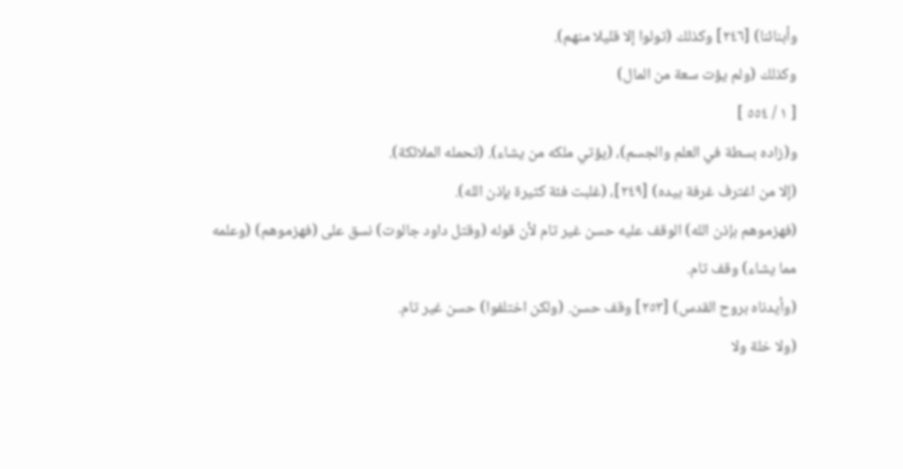وأبنائنا) [٢٤٦] وكذلك (تولوا إلا قليلا منهم).
وكذلك (ولم يؤت سعة من المال)
[ ١ / ٥٥٤ ]
و(زاده بسطة في العلم والجسم)، (يؤتي ملكه من يشاء). (تحمله الملائكة).
(إلا من اغترف غرفة بيده) [٢٤٩]، (غلبت فئة كثيرة بإذن الله).
(فهزموهم بإذن الله) الوقف عليه حسن غير تام لأن قوله (وقتل داود جالوت) نسق على (فهزموهم) (وعلمه مما يشاء) وقف تام.
(وأيدناه بروح القدس) [٢٥٣] وقف حسن. (ولكن اختلفوا) حسن غير تام.
(ولا خلة ولا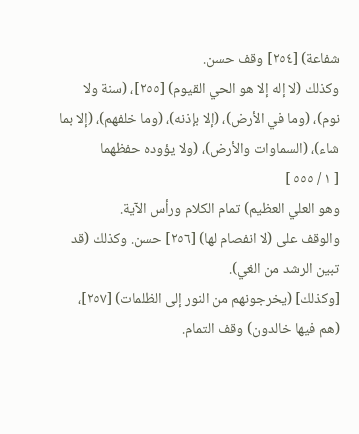شفاعة) [٢٥٤] وقف حسن.
وكذلك (لا إله إلا هو الحي القيوم) [٢٥٥]، (سنة ولا نوم)، (وما في الأرض)، (إلا بإذنه)، (وما خلفهم)، (إلا بما شاء)، (السماوات والأرض)، (ولا يؤوده حفظهما
[ ١ / ٥٥٥ ]
وهو العلي العظيم) تمام الكلام ورأس الآية.
والوقف على (لا انفصام لها) [٢٥٦] حسن. وكذلك (قد تبين الرشد من الغي).
[وكذلك] (يخرجونهم من النور إلى الظلمات) [٢٥٧]، (هم فيها خالدون) وقف التمام.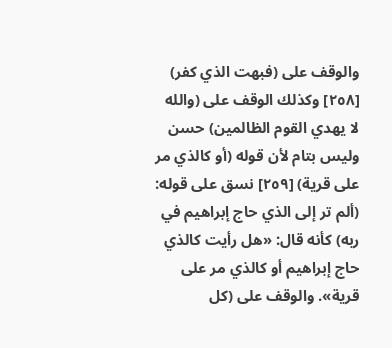والوقف على (فبهت الذي كفر) [٢٥٨] وكذلك الوقف على (والله لا يهدي القوم الظالمين) حسن وليس بتام لأن قوله (أو كالذي مر على قرية) [٢٥٩] نسق على قوله: (ألم تر إلى الذي حاج إبراهيم في ربه) كأنه قال: «هل رأيت كالذي حاج إبراهيم أو كالذي مر على قرية». والوقف على (كل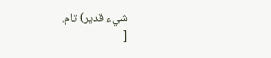شيء قدير) تام.
[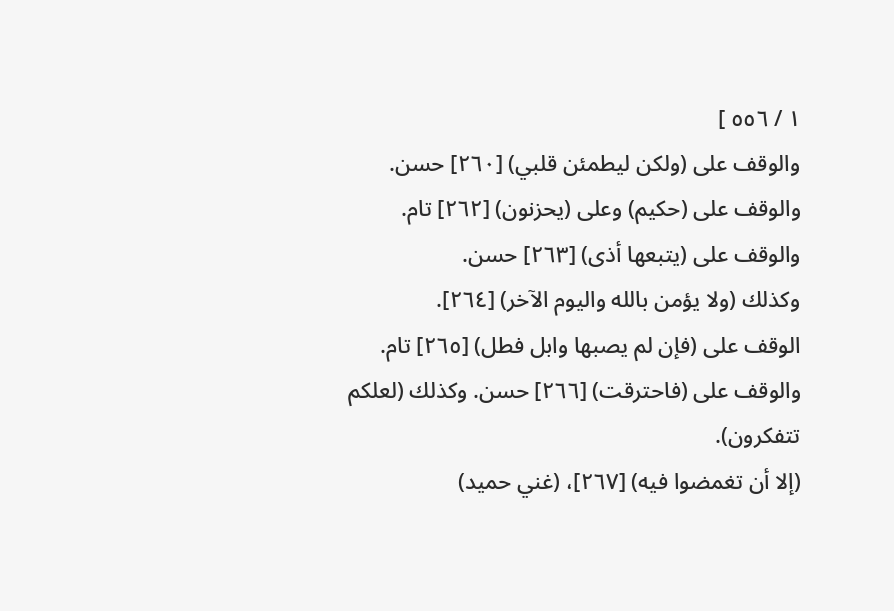١ / ٥٥٦ ]
والوقف على (ولكن ليطمئن قلبي) [٢٦٠] حسن.
والوقف على (حكيم) وعلى (يحزنون) [٢٦٢] تام.
والوقف على (يتبعها أذى) [٢٦٣] حسن.
وكذلك (ولا يؤمن بالله واليوم الآخر) [٢٦٤].
الوقف على (فإن لم يصبها وابل فطل) [٢٦٥] تام.
والوقف على (فاحترقت) [٢٦٦] حسن. وكذلك (لعلكم تتفكرون).
(إلا أن تغمضوا فيه) [٢٦٧]، (غني حميد)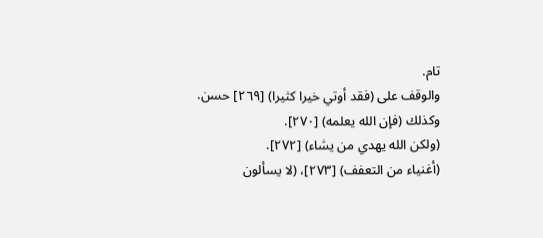تام.
والوقف على (فقد أوتي خيرا كثيرا) [٢٦٩] حسن.
وكذلك (فإن الله يعلمه) [٢٧٠].
(ولكن الله يهدي من يشاء) [٢٧٢].
(أغنياء من التعفف) [٢٧٣]، (لا يسألون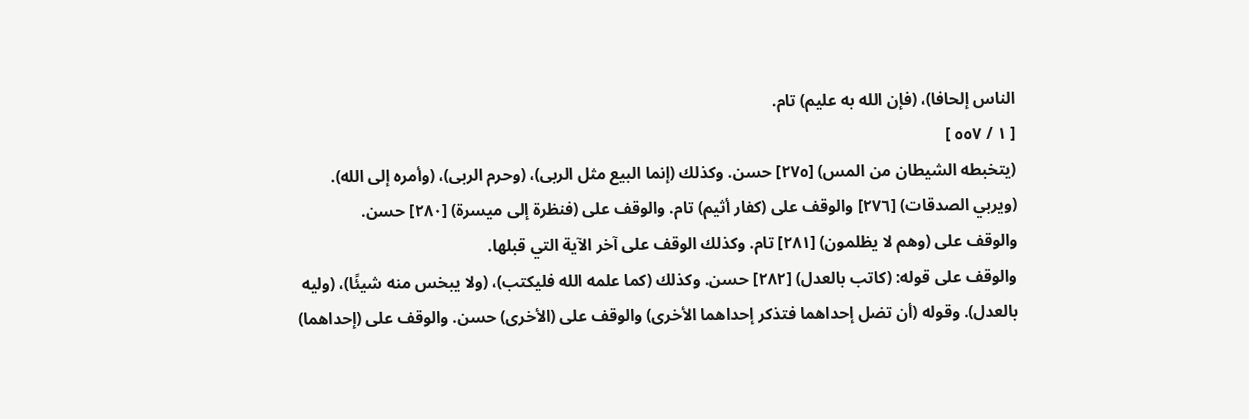الناس إلحافا)، (فإن الله به عليم) تام.
[ ١ / ٥٥٧ ]
(يتخبطه الشيطان من المس) [٢٧٥] حسن. وكذلك (إنما البيع مثل الربى)، (وحرم الربى)، (وأمره إلى الله). (ويربي الصدقات) [٢٧٦] والوقف على (كفار أثيم) تام. والوقف على (فنظرة إلى ميسرة) [٢٨٠] حسن.
والوقف على (وهم لا يظلمون) [٢٨١] تام. وكذلك الوقف على آخر الآية التي قبلها.
والوقف على قوله: (كاتب بالعدل) [٢٨٢] حسن. وكذلك (كما علمه الله فليكتب)، (ولا يبخس منه شيئًا)، (وليه بالعدل). وقوله (أن تضل إحداهما فتذكر إحداهما الأخرى) والوقف على (الأخرى) حسن. والوقف على (إحداهما)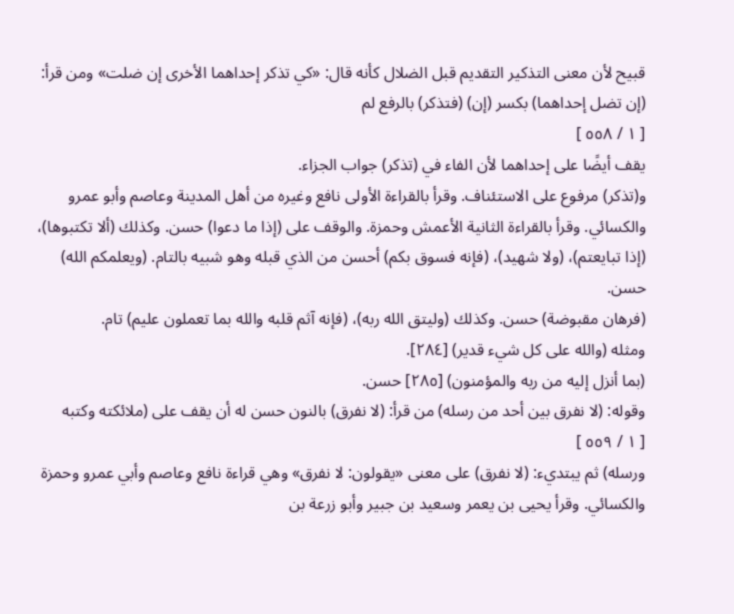قبيح لأن معنى التذكير التقديم قبل الضلال كأنه قال: «كي تذكر إحداهما الأخرى إن ضلت» ومن قرأ: (إن تضل إحداهما) بكسر (إن) (فتذكر) بالرفع لم
[ ١ / ٥٥٨ ]
يقف أيضًا على إحداهما لأن الفاء في (تذكر) جواب الجزاء.
و(تذكر) مرفوع على الاستئناف. وقرأ بالقراءة الأولى نافع وغيره من أهل المدينة وعاصم وأبو عمرو والكسائي. وقرأ بالقراءة الثانية الأعمش وحمزة. والوقف على (إذا ما دعوا) حسن. وكذلك (ألا تكتبوها)، (إذا تبايعتم)، (ولا شهيد)، (فإنه فسوق بكم) أحسن من الذي قبله وهو شبيه بالتام. (ويعلمكم الله) حسن.
(فرهان مقبوضة) حسن. وكذلك (وليتق الله ربه)، (فإنه آثم قلبه والله بما تعملون عليم) تام.
ومثله (والله على كل شيء قدير) [٢٨٤].
(بما أنزل إليه من ربه والمؤمنون) [٢٨٥] حسن.
وقوله: (لا نفرق بين أحد من رسله) من قرأ: (لا نفرق) بالنون حسن له أن يقف على (ملائكته وكتبه
[ ١ / ٥٥٩ ]
ورسله) ثم يبتديء: (لا نفرق) على معنى «يقولون: لا نفرق» وهي قراءة نافع وعاصم وأبي عمرو وحمزة والكسائي. وقرأ يحيى بن يعمر وسعيد بن جبير وأبو زرعة بن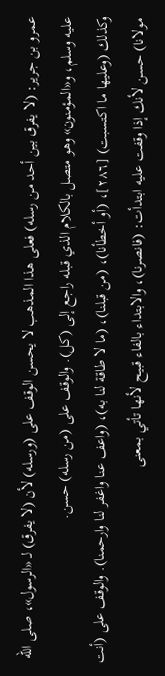عمرو بن جرير: (لا يفرق بين أحد من رسله) فعلى هذا المذهب لا يحسن الوقف على (ورسله) لأن (لا يفرق) لـ «الرسول»، صلى الله عليه وسلم، و«المؤمنون» وهو متصل بالكلام الذي قبله راجع إلى (كل). والوقف على (من رسله) حسن.
وكذلك (وعليها ما اكتسبت) [٢٨٦]، (أو أخطأنا)، (من قبلنا)، (ما لا طاقة لنا به)، (واعف عنا واغفر لنا وارحمنا). والوقف على (أنت مولانا) حسن لأنك إذا وقفت عليه ابتدأت: (فانصرنا)، والابتداء بالفاء قبيح لأنها تأتي بمعنى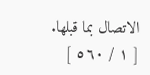الاتصال بما قبلها.
[ ١ / ٥٦٠ ]